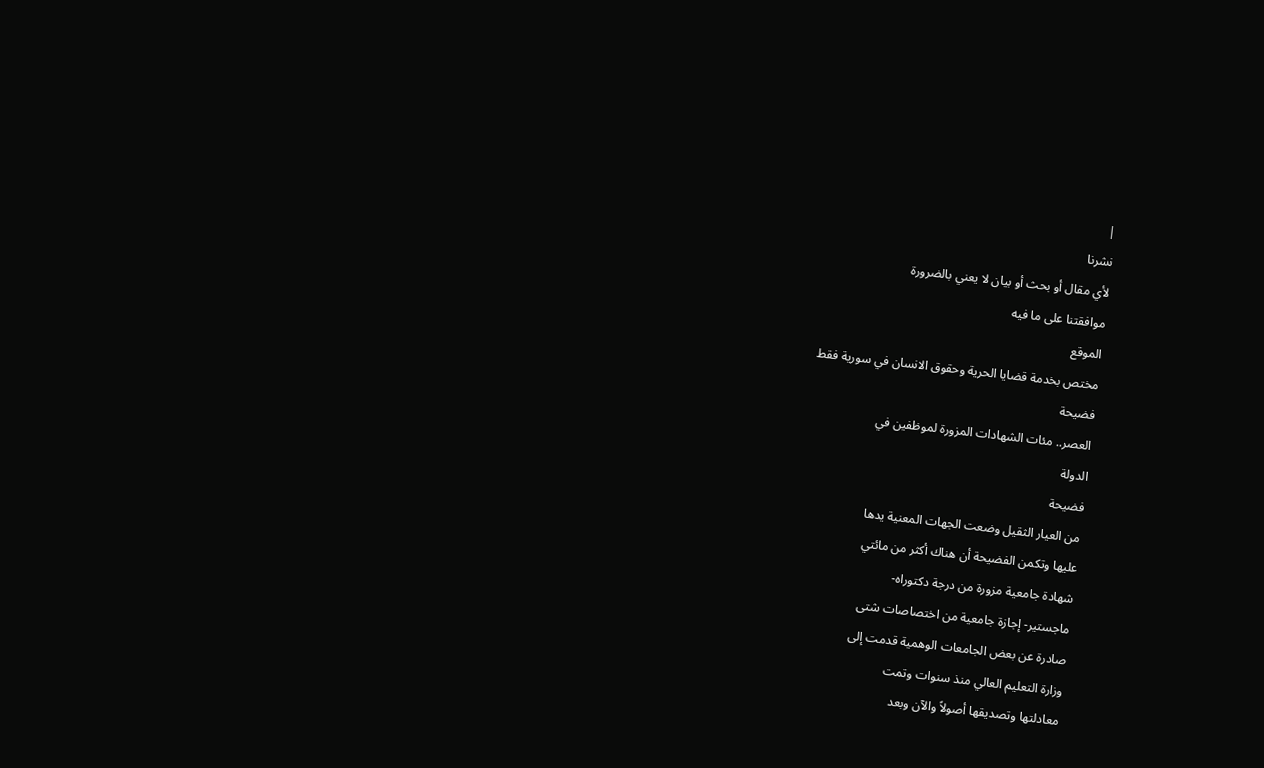|
نشرنا
لأي مقال أو بحث أو بيان لا يعني بالضرورة
موافقتنا على ما فيه
الموقع
مختص بخدمة قضايا الحرية وحقوق الانسان في سورية فقط
فضيحة
العصر.. مئات الشهادات المزورة لموظفين في
الدولة
فضيحة
من العيار الثقيل وضعت الجهات المعنية يدها
عليها وتكمن الفضيحة أن هناك أكثر من مائتي
شهادة جامعية مزورة من درجة دكتوراه-
ماجستير- إجازة جامعية من اختصاصات شتى
صادرة عن بعض الجامعات الوهمية قدمت إلى
وزارة التعليم العالي منذ سنوات وتمت
معادلتها وتصديقها أصولاً والآن وبعد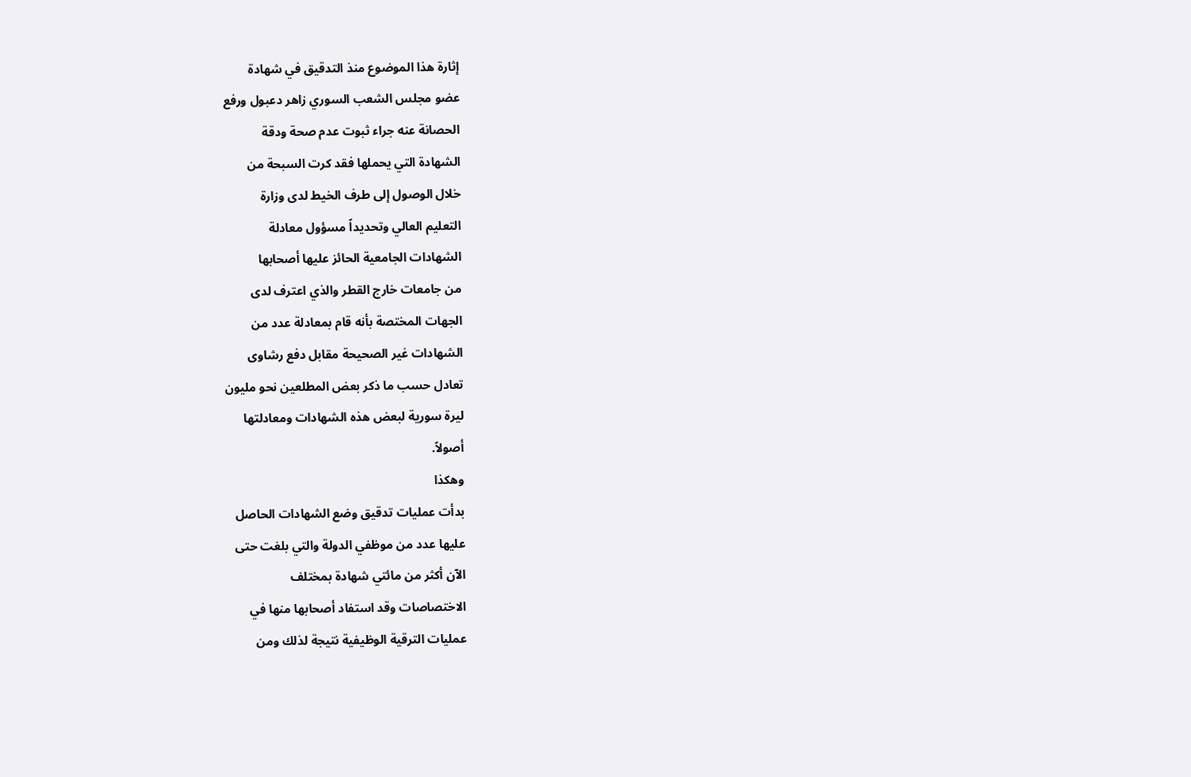إثارة هذا الموضوع منذ التدقيق في شهادة
عضو مجلس الشعب السوري زاهر دعبول ورفع
الحصانة عنه جراء ثبوت عدم صحة ودقة
الشهادة التي يحملها فقد كرت السبحة من
خلال الوصول إلى طرف الخيط لدى وزارة
التعليم العالي وتحديداً مسؤول معادلة
الشهادات الجامعية الحائز عليها أصحابها
من جامعات خارج القطر والذي اعترف لدى
الجهات المختصة بأنه قام بمعادلة عدد من
الشهادات غير الصحيحة مقابل دفع رشاوى
تعادل حسب ما ذكر بعض المطلعين نحو مليون
ليرة سورية لبعض هذه الشهادات ومعادلتها
أصولاً.
وهكذا
بدأت عمليات تدقيق وضع الشهادات الحاصل
عليها عدد من موظفي الدولة والتي بلغت حتى
الآن أكثر من مائتي شهادة بمختلف
الاختصاصات وقد استفاد أصحابها منها في
عمليات الترقية الوظيفية نتيجة لذلك ومن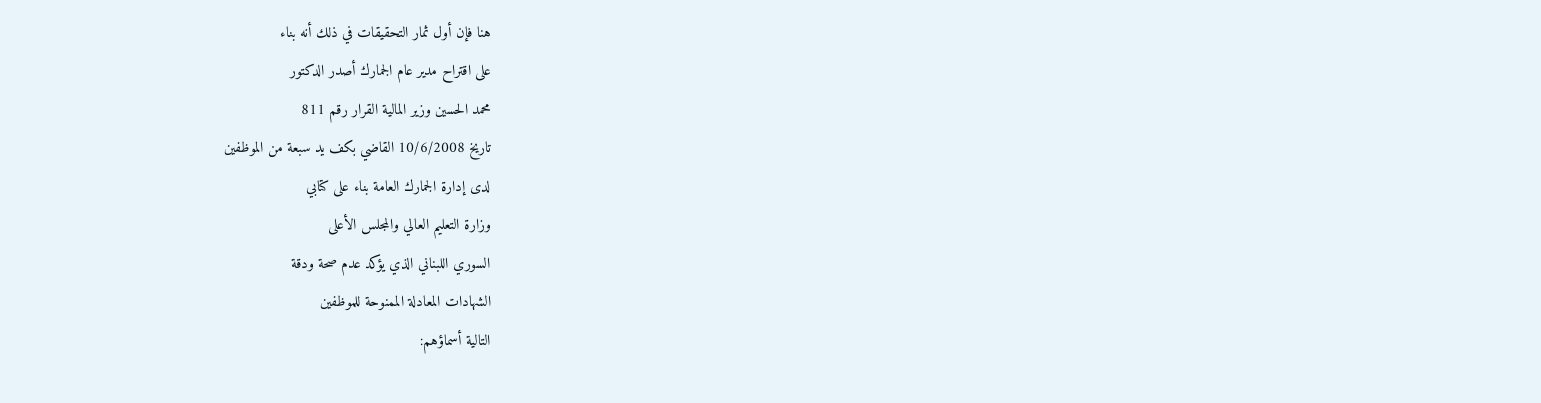هنا فإن أول ثمار التحقيقات في ذلك أنه بناء
على اقتراح مدير عام الجمارك أصدر الدكتور
محمد الحسين وزير المالية القرار رقم 811
تاريخ 10/6/2008 القاضي بكف يد سبعة من الموظفين
لدى إدارة الجمارك العامة بناء على كتابي
وزارة التعليم العالي والمجلس الأعلى
السوري اللبناني الذي يؤكد عدم صحة ودقة
الشهادات المعادلة الممنوحة للموظفين
التالية أسماؤهم: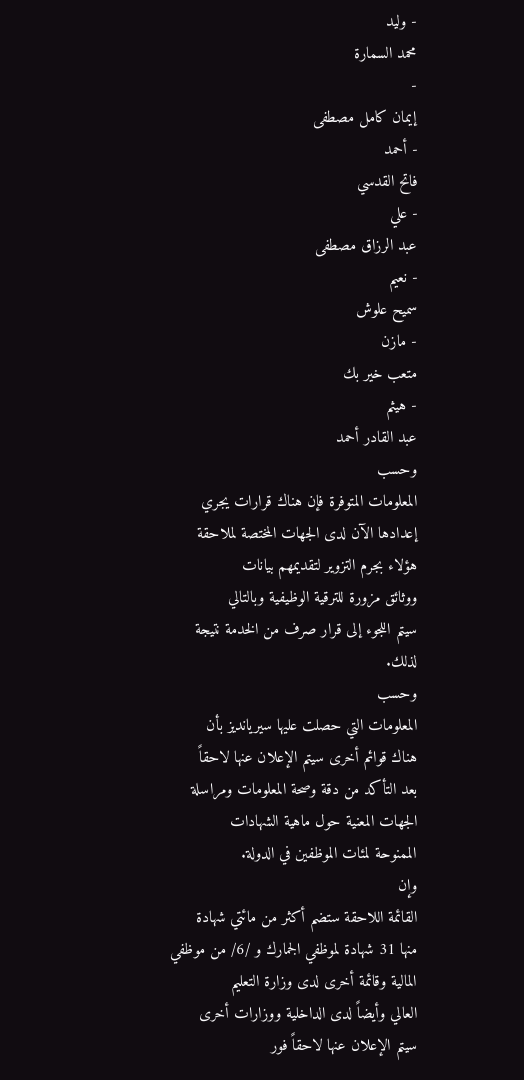- وليد
محمد السمارة
-
إيمان كامل مصطفى
- أحمد
فاتح القدسي
- علي
عبد الرزاق مصطفى
- نعيم
سميح علوش
- مازن
متعب خير بك
- هيثم
عبد القادر أحمد
وحسب
المعلومات المتوفرة فإن هناك قرارات يجري
إعدادها الآن لدى الجهات المختصة لملاحقة
هؤلاء بجرم التزوير لتقديمهم بيانات
ووثائق مزورة للترقية الوظيفية وبالتالي
سيتم اللجوء إلى قرار صرف من الخدمة نتيجة
لذلك.
وحسب
المعلومات التي حصلت عليها سيريانديز بأن
هناك قوائم أخرى سيتم الإعلان عنها لاحقاً
بعد التأكد من دقة وصحة المعلومات ومراسلة
الجهات المعنية حول ماهية الشهادات
الممنوحة لمئات الموظفين في الدولة.
وإن
القائمة اللاحقة ستضم أكثر من مائتي شهادة
منها 31 شهادة لموظفي الجمارك و /6/ من موظفي
المالية وقائمة أخرى لدى وزارة التعليم
العالي وأيضاً لدى الداخلية ووزارات أخرى
سيتم الإعلان عنها لاحقاً فور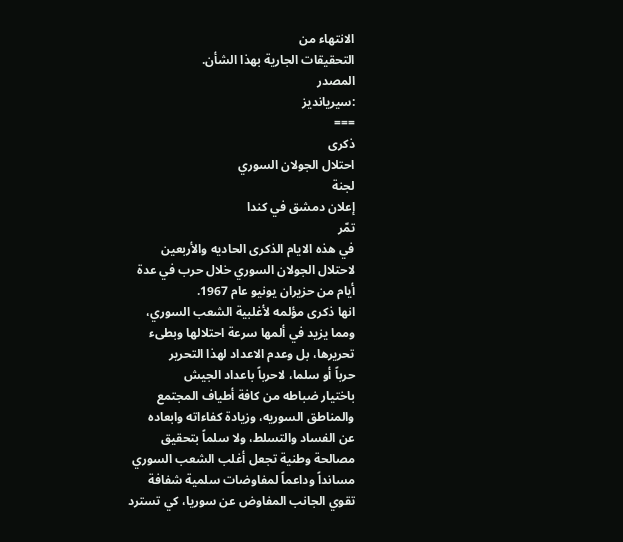الانتهاء من
التحقيقات الجارية بهذا الشأن.
المصدر
:سيريانديز
===
ذكرى
احتلال الجولان السوري
لجنة
إعلان دمشق في كندا
تمّر
في هذه الايام الذكرى الحاديه والأربعين
لاحتلال الجولان السوري خلال حرب في عدة
أيام من حزيران يونيو عام 1967.
انها ذكرى مؤلمه لأغلبية الشعب السوري،
ومما يزيد في ألمها سرعة احتلالها وبطىء
تحريرها، بل وعدم الاعداد لهذا التحرير
حرباً أو سلما، لاحرباً باعداد الجيش
باختيار ضباطه من كافة أطياف المجتمع
والمناطق السوريه، وزيادة كفاءاته وابعاده
عن الفساد والتسلط، ولا سلماً بتحقيق
مصالحة وطنية تجعل أغلب الشعب السوري
مسانداً وداعماً لمفاوضات سلمية شفافة
تقوي الجانب المفاوض عن سوريا، كي تسترد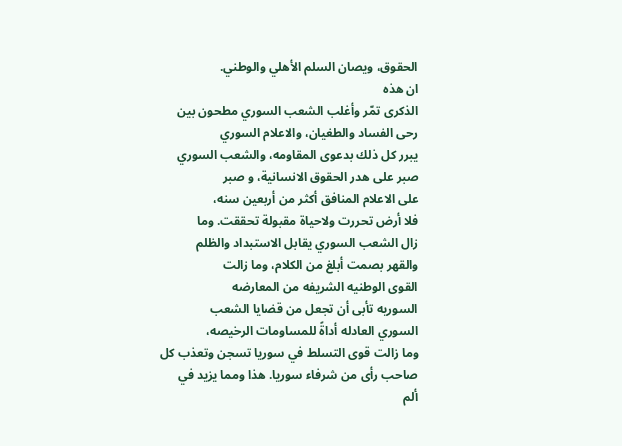الحقوق، ويصان السلم الأهلي والوطني.
ان هذه
الذكرى تمّر وأغلب الشعب السوري مطحون بين
رحى الفساد والطغيان، والاعلام السوري
يبرر كل ذلك بدعوى المقاومه، والشعب السوري
صبر على هدر الحقوق الانسانية، و صبر
على الاعلام المنافق أكثر من أربعين سنه،
فلا أرض تحررت ولاحياة مقبولة تحققت. وما
زال الشعب السوري يقابل الاستبداد والظلم
والقهر بصمت أبلغ من الكلام، وما زالت
القوى الوطنيه الشريفه من المعارضه
السوريه تأبى أن تجعل من قضايا الشعب
السوري العادله أداةً للمساومات الرخيصه،
وما زالت قوى التسلط في سوريا تسجن وتعذب كل
صاحب رأى من شرفاء سوريا. هذا ومما يزيد في
ألم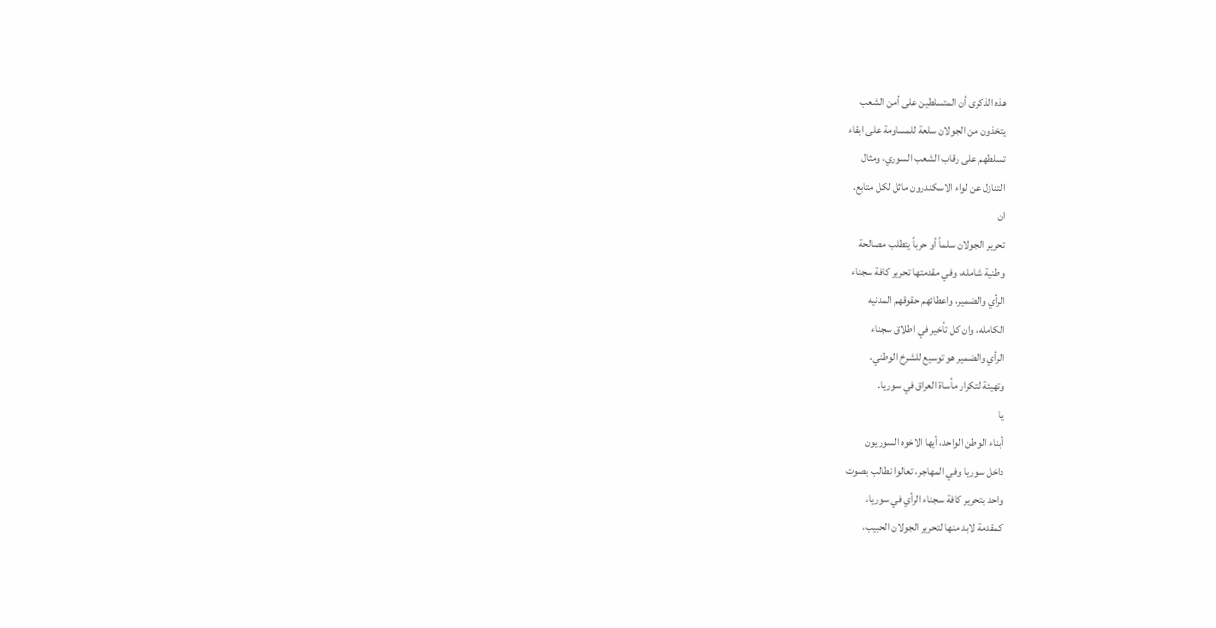هذه الذكرى أن المتسلطين على أمن الشعب
يتخذون من الجولان سلعة للمساومة على ابقاء
تسلطهم على رقاب الشعب السوري، ومثال
التنازل عن لواء الاسكندرون ماثل لكل متابع.
ان
تحرير الجولان سلماً أو حرباً يتطلب مصالحة
وطنية شامله، وفي مقدمتها تحرير كافة سجناء
الرأي والضمير، واعطائهم حقوقهم المدنيه
الكامله، وان كل تأخير في اطلاق سجناء
الرأي والضمير هو توسيع للشرخ الوطني،
وتهيئة لتكرار مأساة العراق في سوريا.
يا
أبناء الوطن الواحد، أيها الاخوه السوريون
داخل سوريا وفي المهاجر، تعالوا نطالب بصوت
واحد بتحرير كافة سجناء الرأي في سوريا،
كمقدمة لابد منها لتحرير الجولان الحبيب،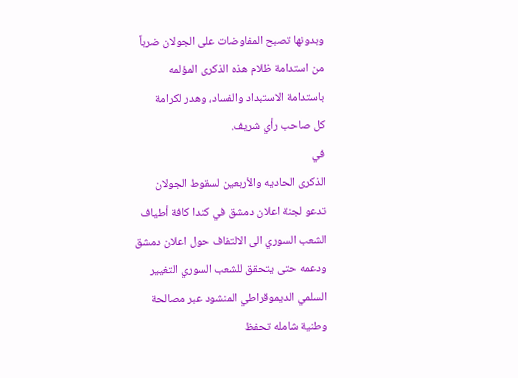وبدونها تصبح المفاوضات على الجولان ضرباً
من استدامة ظلام هذه الذكرى المؤلمه
باستدامة الاستبداد والفساد، وهدر لكرامة
كل صاحب رأي شريف.
في
الذكرى الحاديه والأربعين لسقوط الجولان
تدعو لجنة اعلان دمشق في كندا كافة أطياف
الشعب السوري الى الالتفاف حول اعلان دمشق
ودعمه حتى يتحقق للشعب السوري التغيير
السلمي الديموقراطي المنشود عبر مصالحة
وطنية شامله تحفظ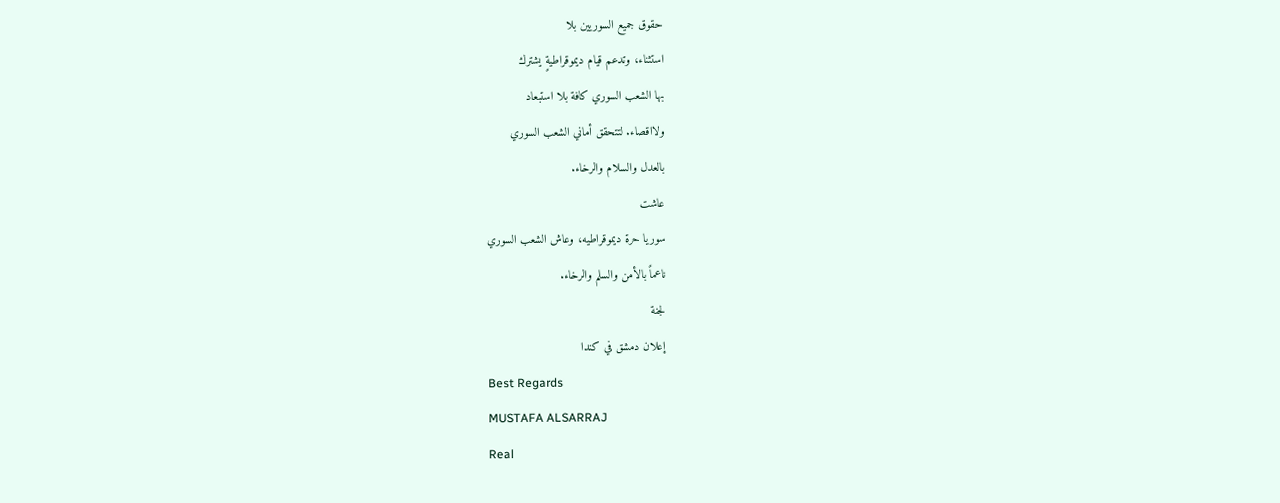حقوق جميع السوريين بلا
استثناء، وتدعم قيام ديموقراطيةٍ يشترك
بها الشعب السوري كافة بلا استبعاد
ولااقصاء. لتتحقق أماني الشعب السوري
بالعدل والسلام والرخاء.
عاشت
سوريا حرة ديموقراطيه، وعاش الشعب السوري
ناعماً بالأمن والسلم والرخاء.
لجنة
إعلان دمشق في كندا
Best Regards
MUSTAFA ALSARRAJ
Real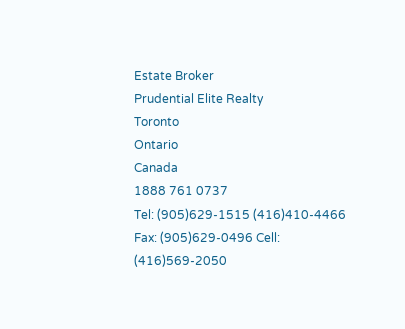Estate Broker
Prudential Elite Realty
Toronto
Ontario
Canada
1888 761 0737
Tel: (905)629-1515 (416)410-4466
Fax: (905)629-0496 Cell:
(416)569-2050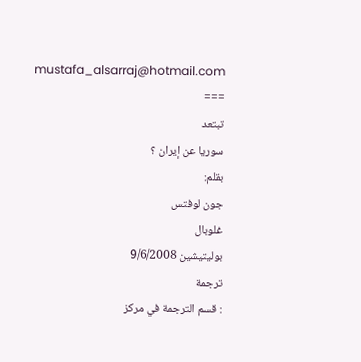mustafa_alsarraj@hotmail.com
===
تبتعد
سوريا عن إيران ؟
بقلم:
جون لوفتس
غلوبال
بوليتيشين 9/6/2008
ترجمة
: قسم الترجمة في مركز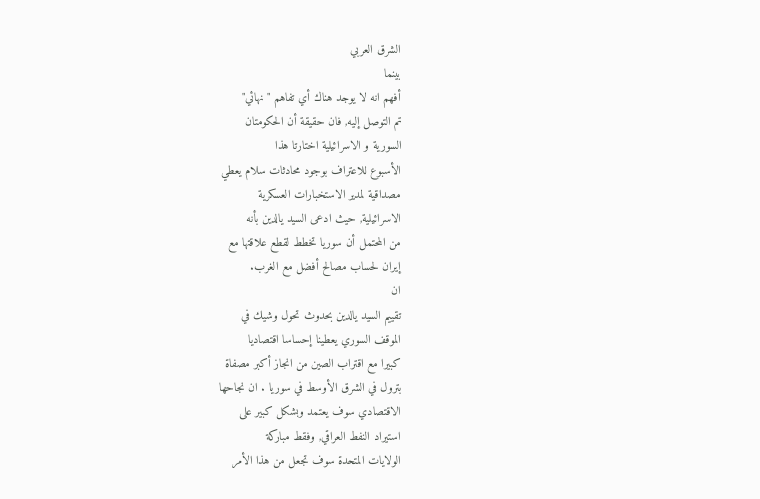الشرق العربي
بينما
أفهم انه لا يوجد هناك أي تفاهم " نهائي"
تم التوصل إليه, فان حقيقة أن الحكومتان
السورية و الاسرائيلية اختارتا هذا
الأسبوع للاعتراف بوجود محادثات سلام يعطي
مصداقية لمدير الاستخبارات العسكرية
الاسرائيلية, حيث ادعى السيد يالدين بأنه
من المحتمل أن سوريا تخطط لقطع علاقتها مع
إيران لحساب مصالح أفضل مع الغرب.
ان
تقييم السيد يالدين بحدوث تحول وشيك في
الموقف السوري يعطينا إحساسا اقتصاديا
كبيرا مع اقتراب الصين من انجاز أكبر مصفاة
بترول في الشرق الأوسط في سوريا . ان نجاحها
الاقتصادي سوف يعتمد وبشكل كبير على
استيراد النفط العراقي, وفقط مباركة
الولايات المتحدة سوف تجعل من هذا الأمر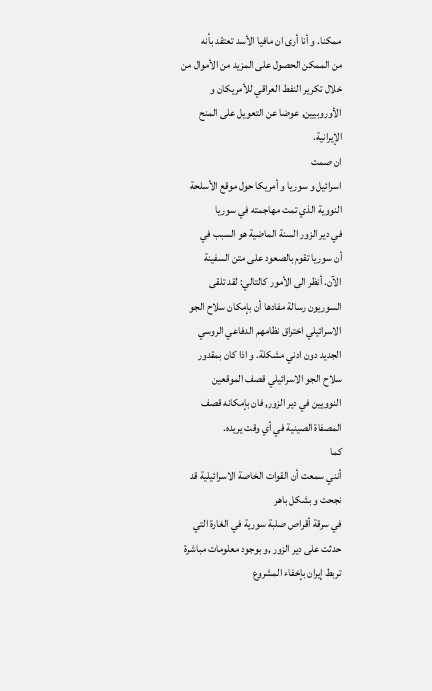ممكنا. و أنا أرى ان مافيا الأسد تعتقد بأنه
من الممكن الحصول على المزيد من الأموال من
خلال تكرير النفط العراقي للأمريكان و
الأوروبيين, عوضا عن التعويل على المنح
الإيرانية.
ان صمت
اسرائيل و سوريا و أمريكا حول موقع الأسلحة
النووية الذي تمت مهاجمته في سوريا
في دير الزور السنة الماضية هو السبب في
أن سوريا تقوم بالصعود على متن السفينة
الآن. أنظر الى الأمور كالتالي: لقد تلقى
السوريون رسالة مفادها أن بإمكان سلاح الجو
الاسرائيلي اختراق نظامهم الدفاعي الروسي
الجديد دون ادني مشكلة. و اذا كان بمقدور
سلاح الجو الاسرائيلي قصف الموقعين
النوويين في دير الزور, فان بإمكانه قصف
المصفاة الصينية في أي وقت يريده.
كما
أنني سمعت أن القوات الخاصة الاسرائيلية قد
نجحت و بشكل باهر
في سرقة أقراص صلبة سورية في الغارة التي
حدثت على دير الزور ,و بوجود معلومات مباشرة
تربط إيران بإخفاء المشروع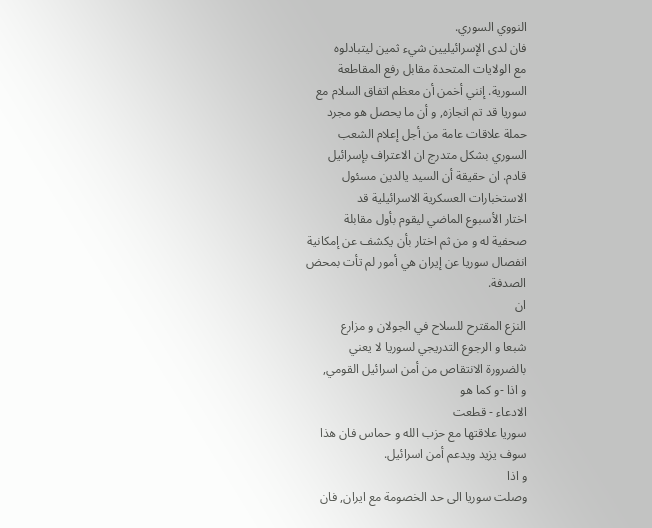النووي السوري.
فان لدى الإسرائيليين شيء ثمين ليتبادلوه
مع الولايات المتحدة مقابل رفع المقاطعة
السورية. إنني أخمن أن معظم اتفاق السلام مع
سوريا قد تم انجازه, و أن ما يحصل هو مجرد
حملة علاقات عامة من أجل إعلام الشعب
السوري بشكل متدرج ان الاعتراف بإسرائيل
قادم. ان حقيقة أن السيد يالدين مسئول
الاستخبارات العسكرية الاسرائيلية قد
اختار الأسبوع الماضي ليقوم بأول مقابلة
صحفية له و من ثم اختار بأن يكشف عن إمكانية
انفصال سوريا عن إيران هي أمور لم تأت بمحض
الصدفة.
ان
النزع المقترح للسلاح في الجولان و مزارع
شبعا و الرجوع التدريجي لسوريا لا يعني
بالضرورة الانتقاص من أمن اسرائيل القومي,
و اذا -و كما هو
الادعاء - قطعت
سوريا علاقتها مع حزب الله و حماس فان هذا
سوف يزيد ويدعم أمن اسرائيل.
و اذا
وصلت سوريا الى حد الخصومة مع ايران, فان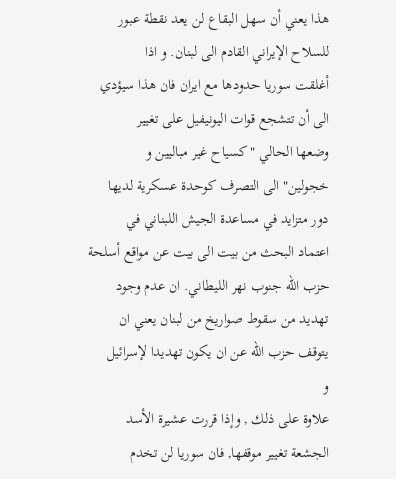هذا يعني أن سهل البقاع لن يعد نقطة عبور
للسلاح الإيراني القادم الى لبنان. و اذا
أغلقت سوريا حدودها مع ايران فان هذا سيؤدي
الى أن تتشجع قوات اليونيفيل على تغيير
وضعها الحالي "كسياح غير مباليين و
خجولين" الى التصرف كوحدة عسكرية لديها
دور متزايد في مساعدة الجيش اللبناني في
اعتماد البحث من بيت الى بيت عن مواقع أسلحة
حزب الله جنوب نهر الليطاني. ان عدم وجود
تهديد من سقوط صواريخ من لبنان يعني ان
يتوقف حزب الله عن ان يكون تهديدا لإسرائيل
و
علاوة على ذلك , وإذا قررت عشيرة الأسد
الجشعة تغيير موقفها, فان سوريا لن تخدم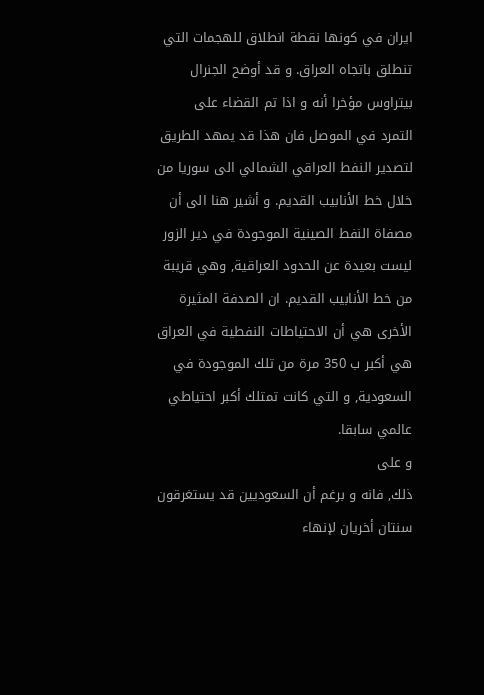ايران في كونها نقطة انطلاق للهجمات التي
تنطلق باتجاه العراق. و قد أوضح الجنرال
بيتراوس مؤخرا أنه و اذا تم القضاء على
التمرد في الموصل فان هذا قد يمهد الطريق
لتصدير النفط العراقي الشمالي الى سوريا من
خلال خط الأنابيب القديم. و أشير هنا الى أن
مصفاة النفط الصينية الموجودة في دير الزور
ليست بعيدة عن الحدود العراقية, وهي قريبة
من خط الأنابيب القديم. ان الصدفة المثيرة
الأخرى هي أن الاحتياطات النفطية في العراق
هي أكبر ب 350 مرة من تلك الموجودة في
السعودية, و التي كانت تمتلك أكبر احتياطي
عالمي سابقا.
و على
ذلك, فانه و برغم أن السعوديين قد يستغرقون
سنتان أخريان لإنهاء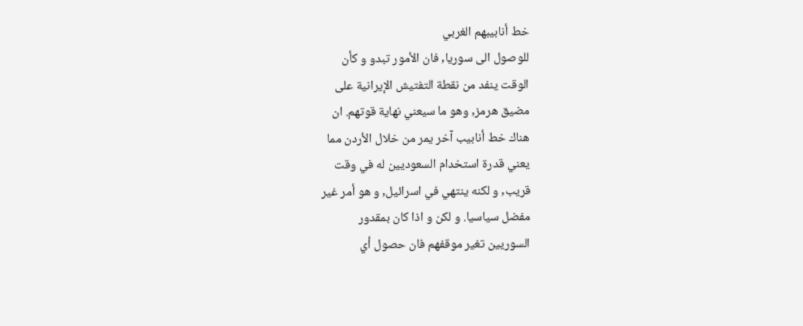خط أنابيبهم الغربي
للوصول الى سوريا, فان الأمور تبدو و كأن
الوقت ينفد من نقطة التفتيش الإيرانية على
مضيق هرمز, وهو ما سيعني نهاية قوتهم. ان
هناك خط أنابيب آخر يمر من خلال الأردن مما
يعني قدرة استخدام السعوديين له في وقت
قريب, و لكنه ينتهي في اسرائيل, و هو أمر غير
مفضل سياسيا. و لكن و اذا كان بمقدور
السوريين تغير موقفهم فان حصول أي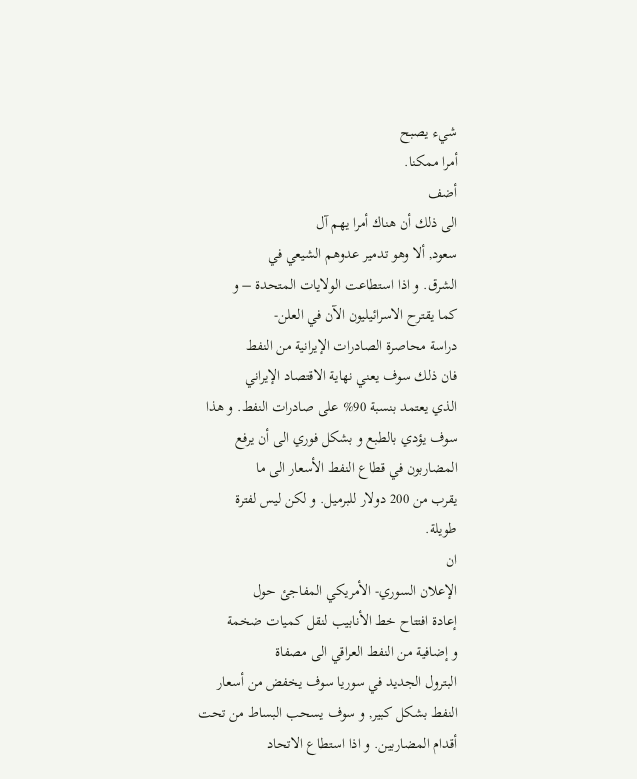شيء يصبح
أمرا ممكنا.
أضف
الى ذلك أن هناك أمرا يهم آل
سعود, ألا وهو تدمير عدوهم الشيعي في
الشرق. و اذا استطاعت الولايات المتحدة – و
كما يقترح الاسرائيليون الآن في العلن-
دراسة محاصرة الصادرات الإيرانية من النفط
فان ذلك سوف يعني نهاية الاقتصاد الإيراني
الذي يعتمد بنسبة 90% على صادرات النفط. و هذا
سوف يؤدي بالطبع و بشكل فوري الى أن يرفع
المضاربون في قطاع النفط الأسعار الى ما
يقرب من 200 دولار للبرميل. و لكن ليس لفترة
طويلة.
ان
الإعلان السوري- الأمريكي المفاجئ حول
إعادة افتتاح خط الأنابيب لنقل كميات ضخمة
و إضافية من النفط العراقي الى مصفاة
البترول الجديد في سوريا سوف يخفض من أسعار
النفط بشكل كبير, و سوف يسحب البساط من تحت
أقدام المضاربين. و اذا استطاع الاتحاد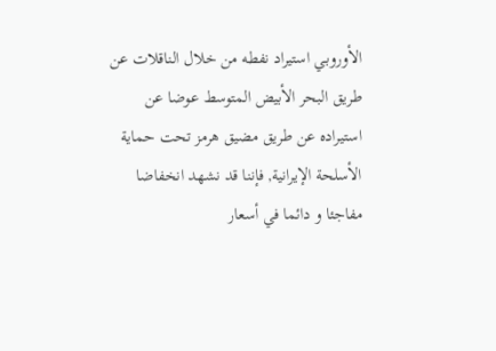الأوروبي استيراد نفطه من خلال الناقلات عن
طريق البحر الأبيض المتوسط عوضا عن
استيراده عن طريق مضيق هرمز تحت حماية
الأسلحة الإيرانية, فإننا قد نشهد انخفاضا
مفاجئا و دائما في أسعار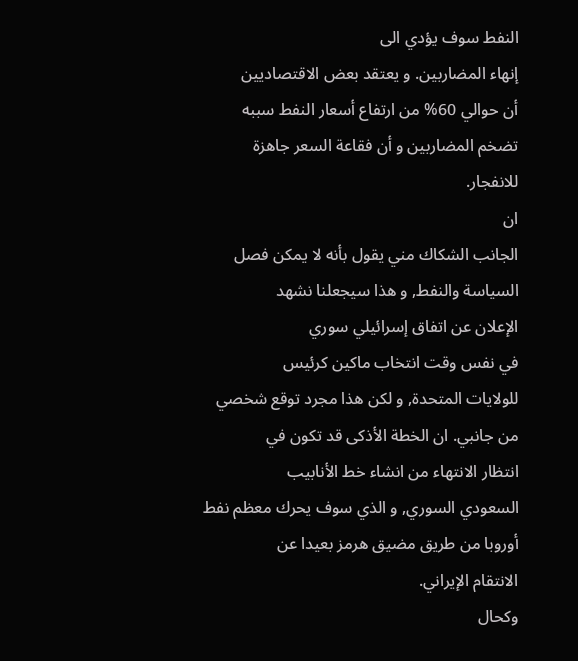النفط سوف يؤدي الى
إنهاء المضاربين. و يعتقد بعض الاقتصاديين
أن حوالي 60% من ارتفاع أسعار النفط سببه
تضخم المضاربين و أن فقاعة السعر جاهزة
للانفجار.
ان
الجانب الشكاك مني يقول بأنه لا يمكن فصل
السياسة والنفط, و هذا سيجعلنا نشهد
الإعلان عن اتفاق إسرائيلي سوري
في نفس وقت انتخاب ماكين كرئيس
للولايات المتحدة, و لكن هذا مجرد توقع شخصي
من جانبي. ان الخطة الأذكى قد تكون في
انتظار الانتهاء من انشاء خط الأنابيب
السعودي السوري, و الذي سوف يحرك معظم نفط
أوروبا من طريق مضيق هرمز بعيدا عن
الانتقام الإيراني.
وكحال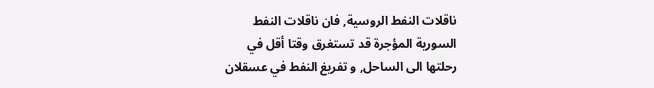ناقلات النفط الروسية, فان ناقلات النفط
السورية المؤجرة قد تستغرق وقتا أقل في
رحلتها الى الساحل, و تفريغ النفط في عسقلان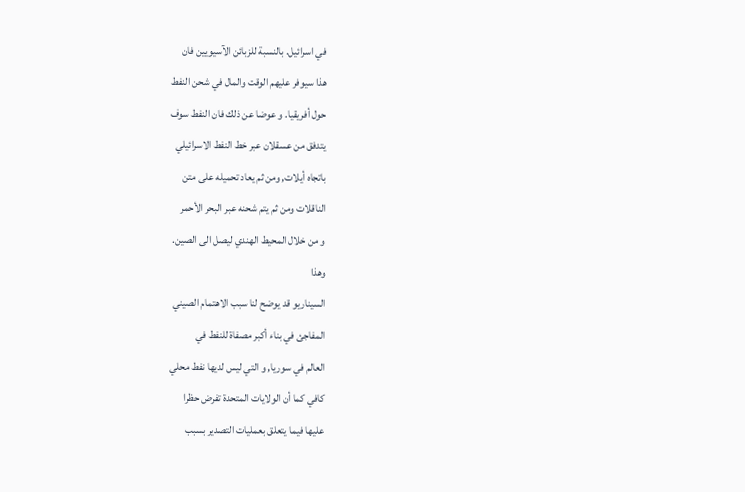في اسرائيل. بالنسبة للزبائن الآسيويين فان
هذا سيوفر عليهم الوقت والمال في شحن النفط
حول أفريقيا. و عوضا عن ذلك فان النفط سوف
يتدفق من عسقلان عبر خط النفط الاسرائيلي
باتجاه أيلات, ومن ثم يعاد تحميله على متن
الناقلات ومن ثم يتم شحنه عبر البحر الأحمر
و من خلال المحيط الهندي ليصل الى الصين.
وهذا
السيناريو قد يوضح لنا سبب الاهتمام الصيني
المفاجئ في بناء أكبر مصفاة للنفط في
العالم في سوريا, و التي ليس لديها نفط محلي
كافي كما أن الولايات المتحدة تفرض حظرا
عليها فيما يتعلق بعمليات التصدير بسبب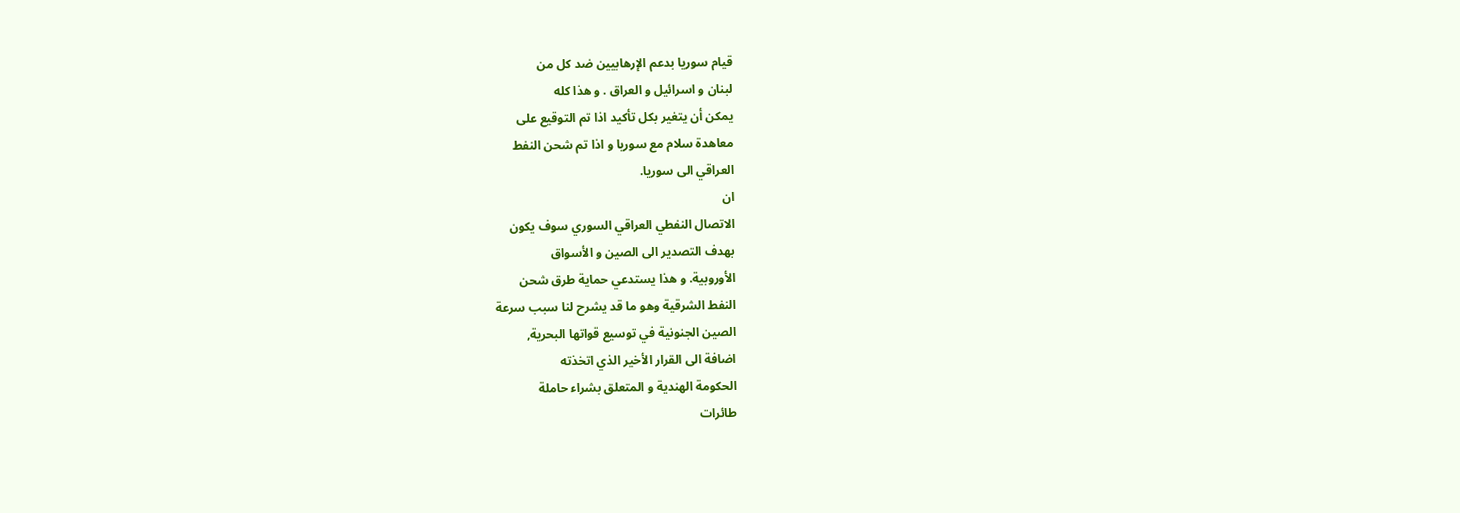قيام سوريا بدعم الإرهابيين ضد كل من
لبنان و اسرائيل و العراق . و هذا كله
يمكن أن يتغير بكل تأكيد اذا تم التوقيع على
معاهدة سلام مع سوريا و اذا تم شحن النفط
العراقي الى سوريا.
ان
الاتصال النفطي العراقي السوري سوف يكون
بهدف التصدير الى الصين و الأسواق
الأوروبية. و هذا يستدعي حماية طرق شحن
النفط الشرقية وهو ما قد يشرح لنا سبب سرعة
الصين الجنونية في توسيع قواتها البحرية,
اضافة الى القرار الأخير الذي اتخذته
الحكومة الهندية و المتعلق بشراء حاملة
طائرات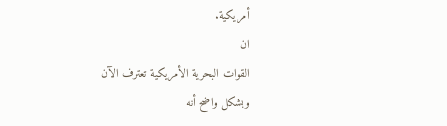أمريكية.
ان
القوات البحرية الأمريكية تعترف الآن
وبشكل واضح أنه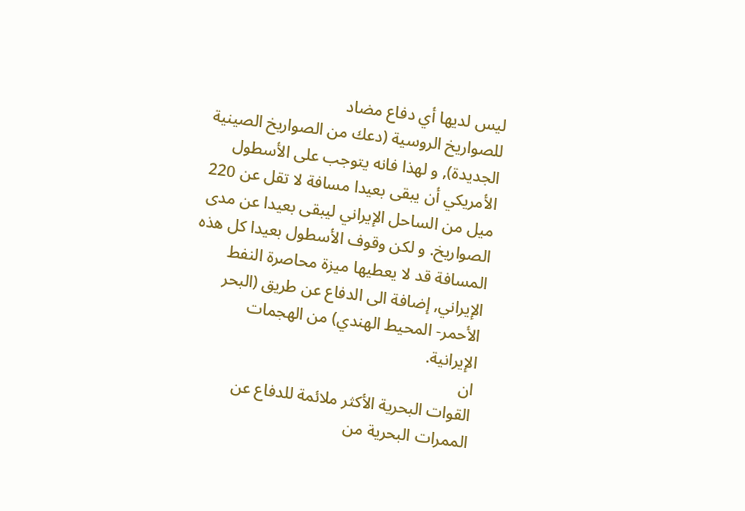ليس لديها أي دفاع مضاد
للصواريخ الروسية (دعك من الصواريخ الصينية
الجديدة), و لهذا فانه يتوجب على الأسطول
الأمريكي أن يبقى بعيدا مسافة لا تقل عن 220
ميل من الساحل الإيراني ليبقى بعيدا عن مدى
الصواريخ. و لكن وقوف الأسطول بعيدا كل هذه
المسافة قد لا يعطيها ميزة محاصرة النفط
الإيراني, إضافة الى الدفاع عن طريق (البحر
الأحمر- المحيط الهندي) من الهجمات
الإيرانية.
ان
القوات البحرية الأكثر ملائمة للدفاع عن
الممرات البحرية من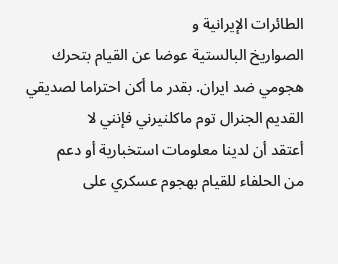الطائرات الإيرانية و
الصواريخ البالستية عوضا عن القيام بتحرك
هجومي ضد ايران. بقدر ما أكن احتراما لصديقي
القديم الجنرال توم ماكلنيرني فإنني لا
أعتقد أن لدينا معلومات استخبارية أو دعم
من الحلفاء للقيام بهجوم عسكري على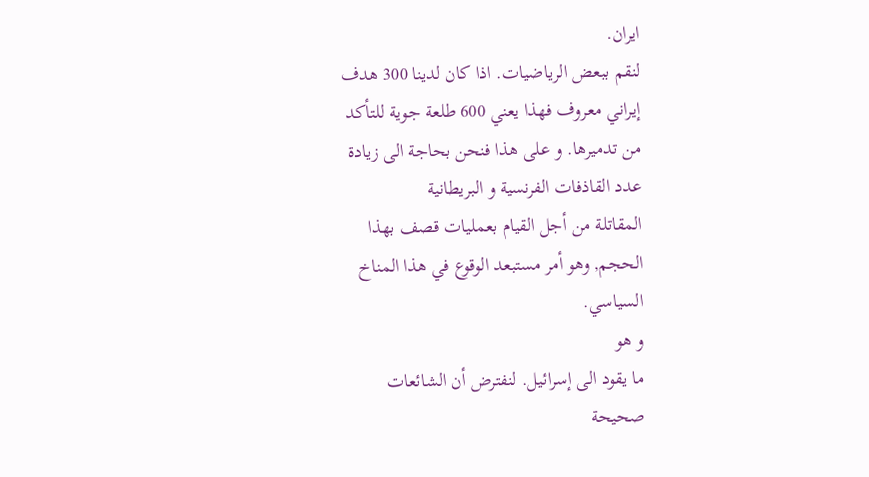ايران.
لنقم ببعض الرياضيات. اذا كان لدينا 300 هدف
إيراني معروف فهذا يعني 600 طلعة جوية للتأكد
من تدميرها. و على هذا فنحن بحاجة الى زيادة
عدد القاذفات الفرنسية و البريطانية
المقاتلة من أجل القيام بعمليات قصف بهذا
الحجم, وهو أمر مستبعد الوقوع في هذا المناخ
السياسي.
و هو
ما يقود الى إسرائيل. لنفترض أن الشائعات
صحيحة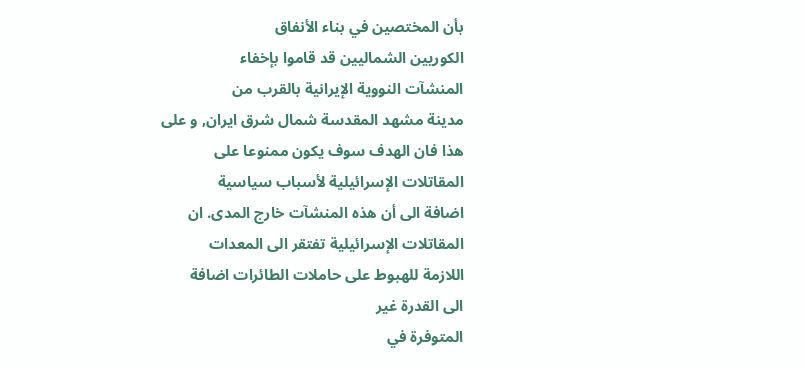بأن المختصين في بناء الأنفاق
الكوريين الشماليين قد قاموا بإخفاء
المنشآت النووية الإيرانية بالقرب من
مدينة مشهد المقدسة شمال شرق ايران, و على
هذا فان الهدف سوف يكون ممنوعا على
المقاتلات الإسرائيلية لأسباب سياسية
اضافة الى أن هذه المنشآت خارج المدى. ان
المقاتلات الإسرائيلية تفتقر الى المعدات
اللازمة للهبوط على حاملات الطائرات اضافة
الى القدرة غير
المتوفرة في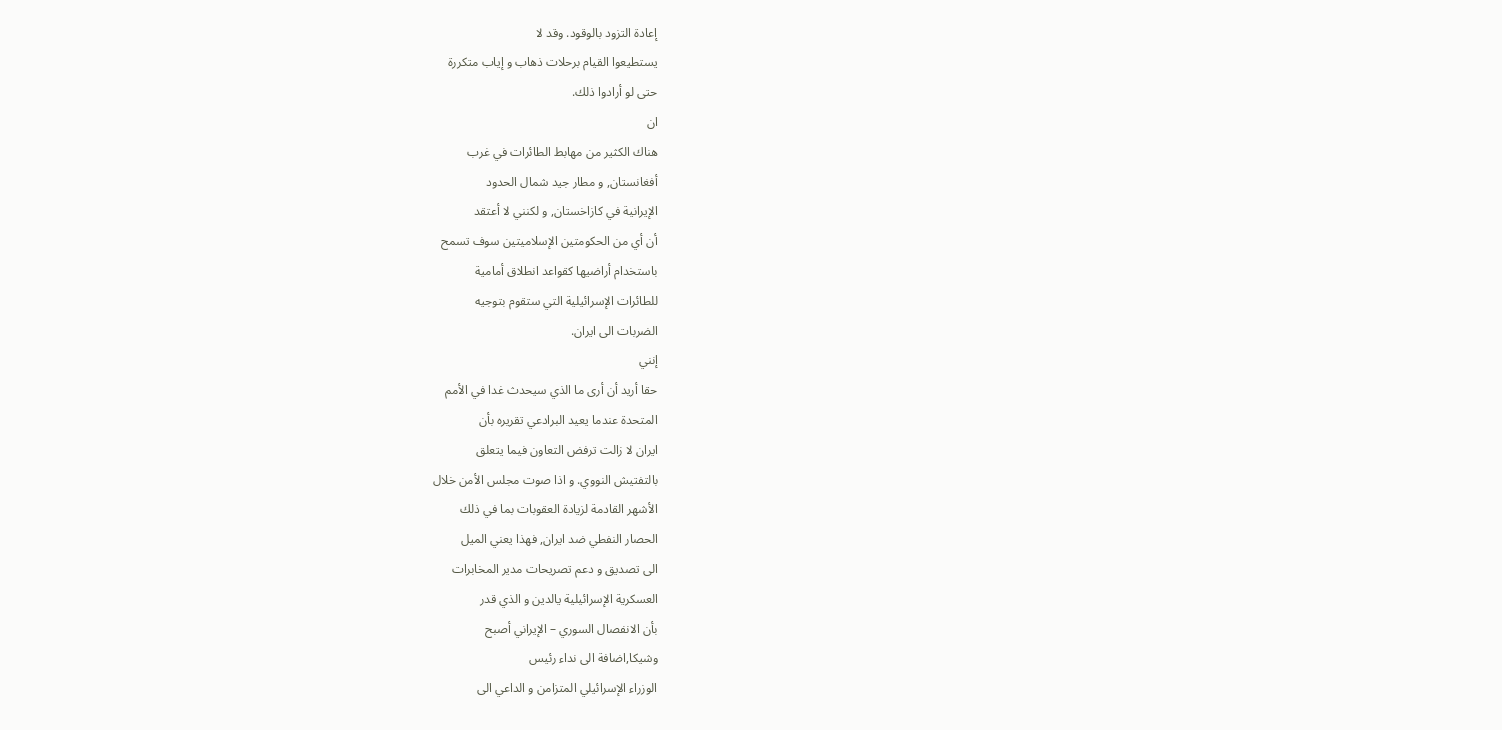إعادة التزود بالوقود. وقد لا
يستطيعوا القيام برحلات ذهاب و إياب متكررة
حتى لو أرادوا ذلك.
ان
هناك الكثير من مهابط الطائرات في غرب
أفغانستان, و مطار جيد شمال الحدود
الإيرانية في كازاخستان, و لكنني لا أعتقد
أن أي من الحكومتين الإسلاميتين سوف تسمح
باستخدام أراضيها كقواعد انطلاق أمامية
للطائرات الإسرائيلية التي ستقوم بتوجيه
الضربات الى ايران.
إنني
حقا أريد أن أرى ما الذي سيحدث غدا في الأمم
المتحدة عندما يعيد البرادعي تقريره بأن
ايران لا زالت ترفض التعاون فيما يتعلق
بالتفتيش النووي. و اذا صوت مجلس الأمن خلال
الأشهر القادمة لزيادة العقوبات بما في ذلك
الحصار النفطي ضد ايران, فهذا يعني الميل
الى تصديق و دعم تصريحات مدير المخابرات
العسكرية الإسرائيلية يالدين و الذي قدر
بأن الانفصال السوري – الإيراني أصبح
وشيكا,اضافة الى نداء رئيس
الوزراء الإسرائيلي المتزامن و الداعي الى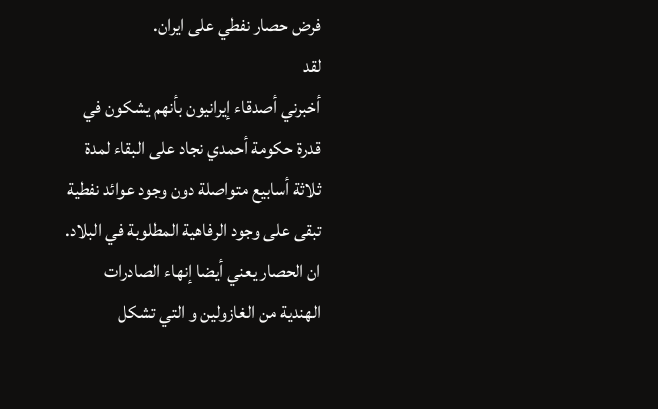فرض حصار نفطي على ايران.
لقد
أخبرني أصدقاء إيرانيون بأنهم يشكون في
قدرة حكومة أحمدي نجاد على البقاء لمدة
ثلاثة أسابيع متواصلة دون وجود عوائد نفطية
تبقى على وجود الرفاهية المطلوبة في البلاد.
ان الحصار يعني أيضا إنهاء الصادرات
الهندية من الغازولين و التي تشكل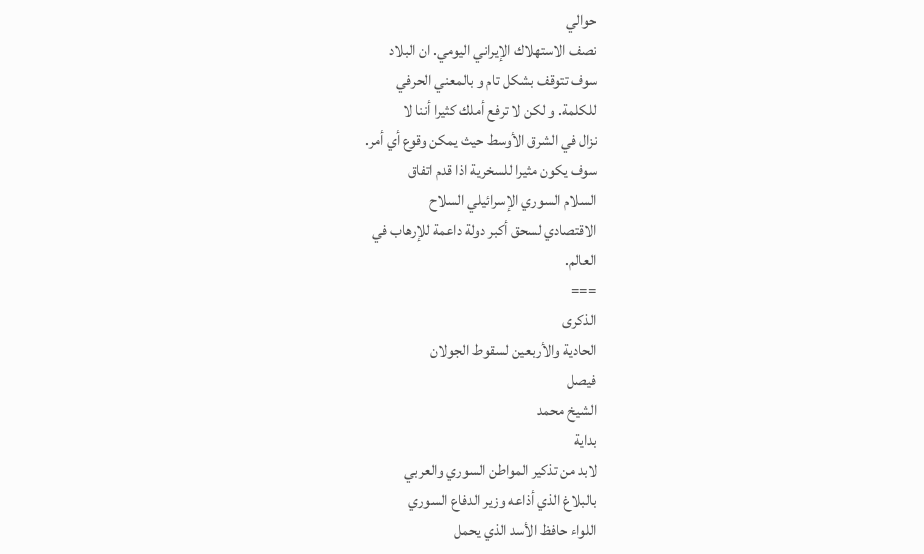حوالي
نصف الاستهلاك الإيراني اليومي. ان البلاد
سوف تتوقف بشكل تام و بالمعني الحرفي
للكلمة. و لكن لا ترفع أملك كثيرا أننا لا
نزال في الشرق الأوسط حيث يمكن وقوع أي أمر.
سوف يكون مثيرا للسخرية اذا قدم اتفاق
السلام السوري الإسرائيلي السلاح
الاقتصادي لسحق أكبر دولة داعمة للإرهاب في
العالم.
===
الذكرى
الحادية والأربعين لسقوط الجولان
فيصل
الشيخ محمد
بداية
لابد من تذكير المواطن السوري والعربي
بالبلاغ الذي أذاعه وزير الدفاع السوري
اللواء حافظ الأسد الذي يحمل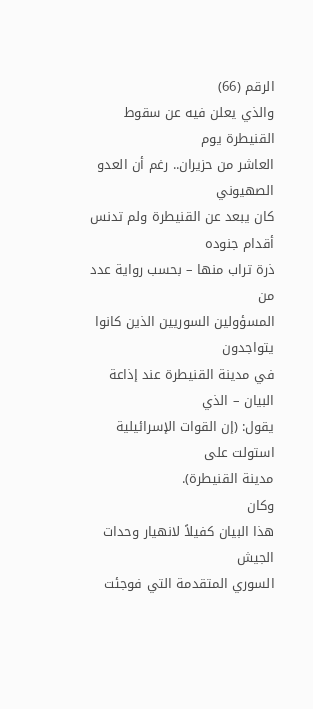الرقم (66)
والذي يعلن فيه عن سقوط القنيطرة يوم
العاشر من حزيران.. رغم أن العدو الصهيوني
كان يبعد عن القنيطرة ولم تدنس أقدام جنوده
ذرة تراب منها – بحسب رواية عدد من
المسؤولين السوريين الذين كانوا يتواجدون
في مدينة القنيطرة عند إذاعة البيان – الذي
يقول: (إن القوات الإسرائيلية استولت على
مدينة القنيطرة).
وكان
هذا البيان كفيلاً لانهيار وحدات الجيش
السوري المتقدمة التي فوجئت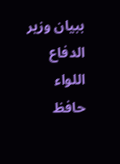ببيان وزير
الدفاع اللواء حافظ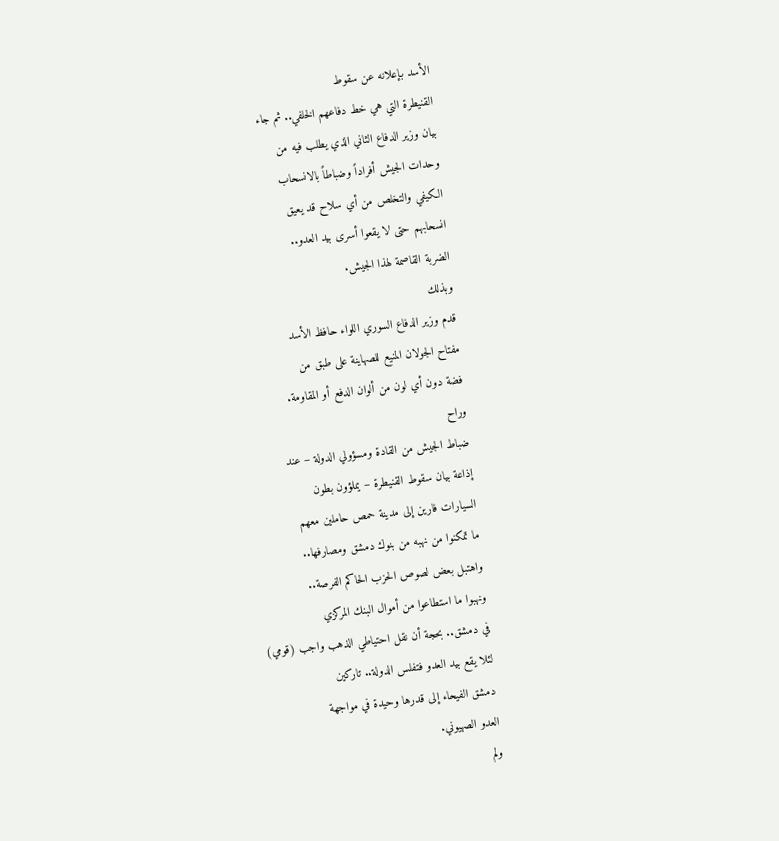الأسد بإعلانه عن سقوط
القنيطرة التي هي خط دفاعهم الخلفي.. ثم جاء
بيان وزير الدفاع الثاني الذي يطلب فيه من
وحدات الجيش أفراداً وضباطاً بالانسحاب
الكيفي والتخلص من أي سلاح قد يعيق
انسحابهم حتى لا يقعوا أسرى بيد العدو..
الضربة القاصمة لهذا الجيش.
وبذلك
قدم وزير الدفاع السوري اللواء حافظ الأسد
مفتاح الجولان المنيع للصهاينة على طبق من
فضة دون أي لون من ألوان الدفع أو المقاومة.
وراح
ضباط الجيش من القادة ومسؤولي الدولة – عند
إذاعة بيان سقوط القنيطرة – يملؤون بطون
السيارات فارين إلى مدينة حمص حاملين معهم
ما تمكنوا من نهبه من بنوك دمشق ومصارفها..
واهتبل بعض لصوص الحزب الحاكم الفرصة..
ونهبوا ما استطاعوا من أموال البنك المركزي
في دمشق.. بحجة أن نقل احتياطي الذهب واجب (قومي)
لئلا يقع بيد العدو فتفلس الدولة.. تاركين
دمشق الفيحاء إلى قدرها وحيدة في مواجهة
العدو الصهيوني.
ولم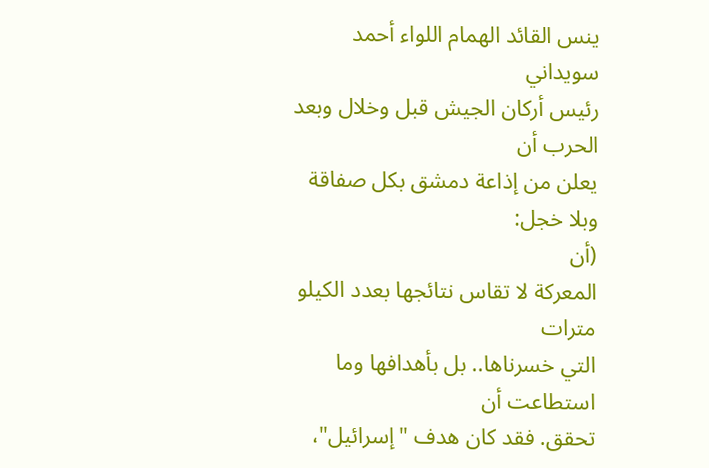ينس القائد الهمام اللواء أحمد سويداني
رئيس أركان الجيش قبل وخلال وبعد الحرب أن
يعلن من إذاعة دمشق بكل صفاقة وبلا خجل:
(أن
المعركة لا تقاس نتائجها بعدد الكيلو مترات
التي خسرناها.. بل بأهدافها وما استطاعت أن
تحقق. فقد كان هدف "إسرائيل"،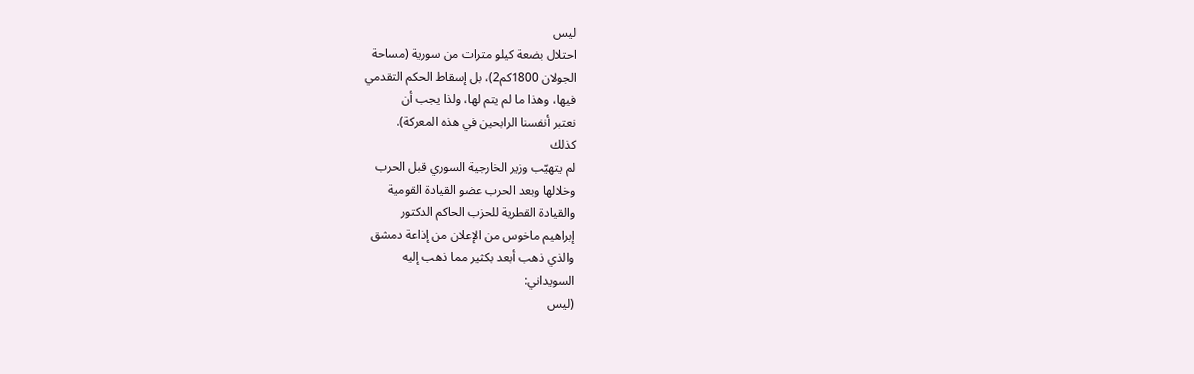ليس
احتلال بضعة كيلو مترات من سورية (مساحة
الجولان 1800كم2)، بل إسقاط الحكم التقدمي
فيها، وهذا ما لم يتم لها، ولذا يجب أن
نعتبر أنفسنا الرابحين في هذه المعركة).
كذلك
لم يتهيّب وزير الخارجية السوري قبل الحرب
وخلالها وبعد الحرب عضو القيادة القومية
والقيادة القطرية للحزب الحاكم الدكتور
إبراهيم ماخوس من الإعلان من إذاعة دمشق
والذي ذهب أبعد بكثير مما ذهب إليه
السويداني:
(ليس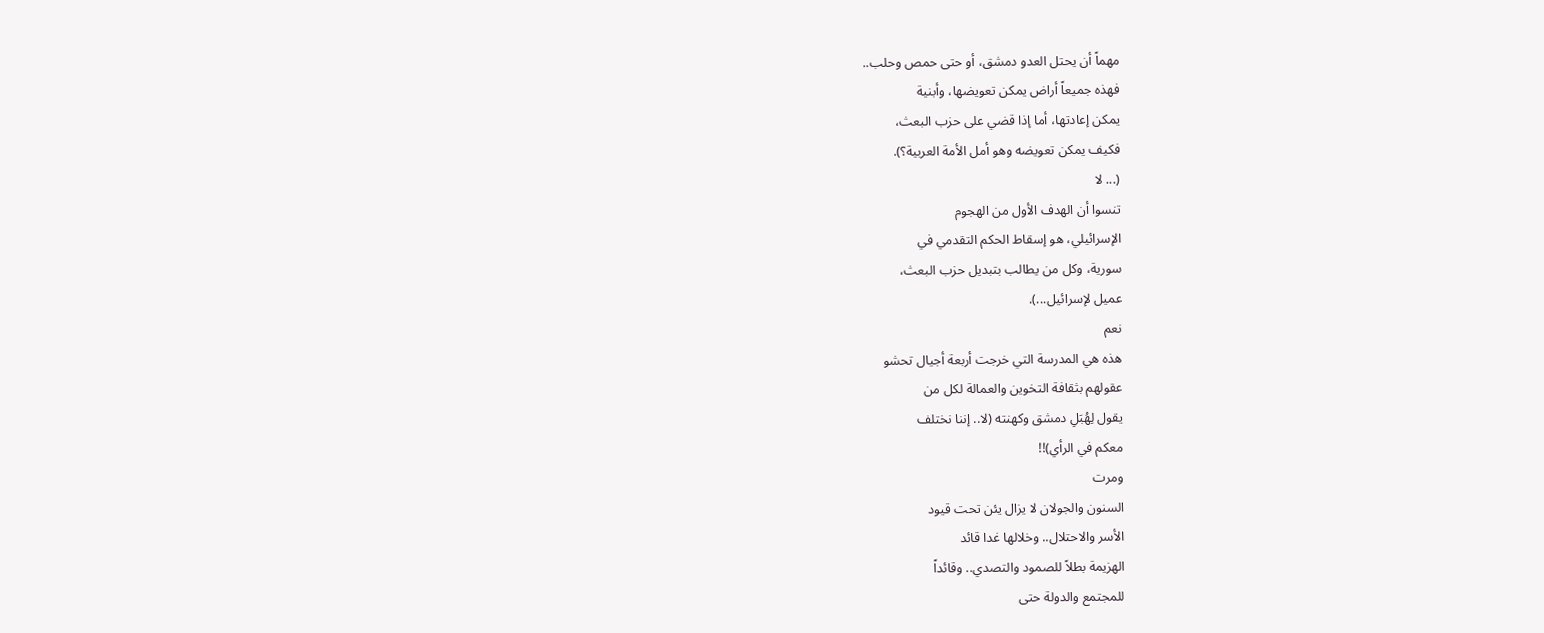مهماً أن يحتل العدو دمشق، أو حتى حمص وحلب..
فهذه جميعاً أراض يمكن تعويضها، وأبنية
يمكن إعادتها، أما إذا قضي على حزب البعث،
فكيف يمكن تعويضه وهو أمل الأمة العربية؟).
(... لا
تنسوا أن الهدف الأول من الهجوم
الإسرائيلي، هو إسقاط الحكم التقدمي في
سورية، وكل من يطالب بتبديل حزب البعث،
عميل لإسرائيل...).
نعم
هذه هي المدرسة التي خرجت أربعة أجيال تحشو
عقولهم بثقافة التخوين والعمالة لكل من
يقول لِهُبَلِ دمشق وكهنته (لا.. إننا نختلف
معكم في الرأي)!!
ومرت
السنون والجولان لا يزال يئن تحت قيود
الأسر والاحتلال.. وخلالها غدا قائد
الهزيمة بطلاً للصمود والتصدي.. وقائداً
للمجتمع والدولة حتى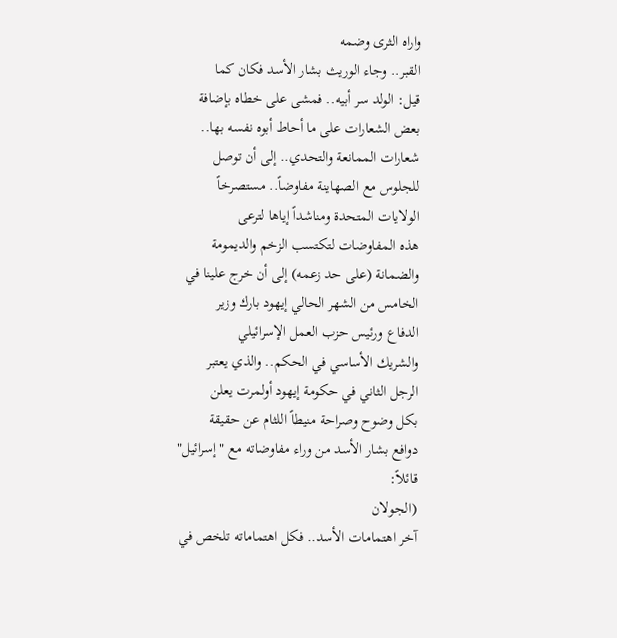واراه الثرى وضمه
القبر.. وجاء الوريث بشار الأسد فكان كما
قيل: الولد سر أبيه.. فمشى على خطاه بإضافة
بعض الشعارات على ما أحاط أبوه نفسه بها..
شعارات الممانعة والتحدي.. إلى أن توصل
للجلوس مع الصهاينة مفاوضاً.. مستصرخاً
الولايات المتحدة ومناشداً إياها لترعى
هذه المفاوضات لتكتسب الزخم والديمومة
والضمانة (على حد زعمه) إلى أن خرج علينا في
الخامس من الشهر الحالي إيهود بارك وزير
الدفاع ورئيس حزب العمل الإسرائيلي
والشريك الأساسي في الحكم.. والذي يعتبر
الرجل الثاني في حكومة إيهود أولمرت يعلن
بكل وضوح وصراحة منيطاً اللثام عن حقيقة
دوافع بشار الأسد من وراء مفاوضاته مع "إسرائيل"
قائلاً:
(الجولان
آخر اهتمامات الأسد.. فكل اهتماماته تلخص في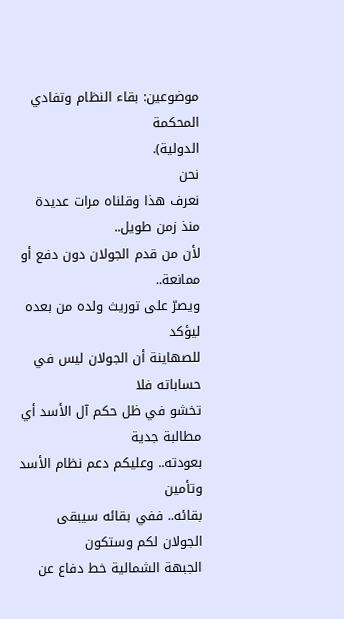موضوعين: بقاء النظام وتفادي المحكمة
الدولية).
نحن
نعرف هذا وقلناه مرات عديدة منذ زمن طويل..
لأن من قدم الجولان دون دفع أو ممانعة..
ويصرّ على توريث ولده من بعده ليؤكد
للصهاينة أن الجولان ليس في حساباته فلا
تخشو في ظل حكم آل الأسد أي مطالبة جدية
بعودته.. وعليكم دعم نظام الأسد وتأمين
بقائه.. ففي بقائه سيبقى الجولان لكم وستكون
الجبهة الشمالية خط دفاع عن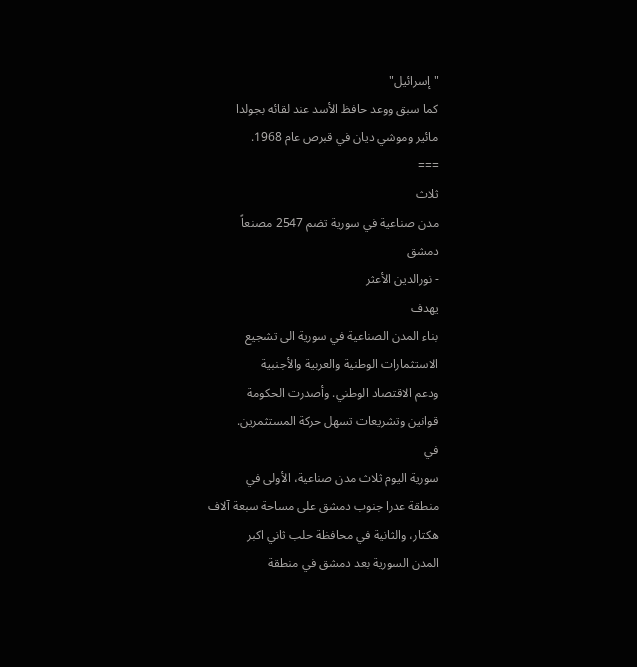"إسرائيل"
كما سبق ووعد حافظ الأسد عند لقائه بجولدا
مائير وموشي ديان في قبرص عام 1968.
===
ثلاث
مدن صناعية في سورية تضم 2547 مصنعاً
دمشق
- نورالدين الأعثر
يهدف
بناء المدن الصناعية في سورية الى تشجيع
الاستثمارات الوطنية والعربية والأجنبية
ودعم الاقتصاد الوطني. وأصدرت الحكومة
قوانين وتشريعات تسهل حركة المستثمرين.
في
سورية اليوم ثلاث مدن صناعية، الأولى في
منطقة عدرا جنوب دمشق على مساحة سبعة آلاف
هكتار، والثانية في محافظة حلب ثاني اكبر
المدن السورية بعد دمشق في منطقة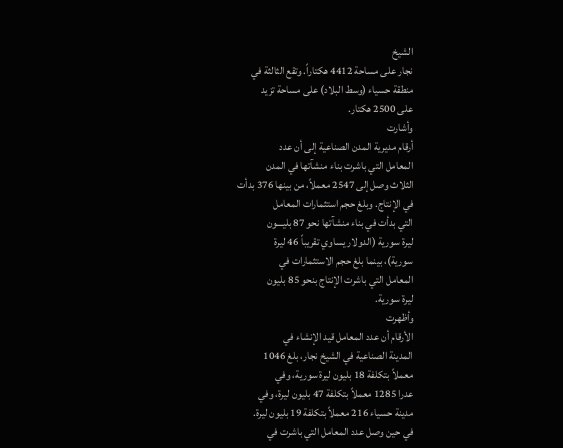الشيخ
نجار على مساحة 4412 هكتاراً. وتقع الثالثة في
منطقة حسياء (وسط البلاد) على مساحة تزيد
على 2500 هكتار.
وأشارت
أرقام مديرية المدن الصناعية إلى أن عدد
المعامل التي باشرت بناء منشآتها في المدن
الثلاث وصل إلى 2547 معملاً، من بينها 376 بدأت
في الإنتاج. وبلغ حجم استثمارات المعامل
التي بدأت في بناء منشآتها نحو 87 بليـــون
ليرة سورية (الدولار يساوي تقريباً 46 ليرة
سورية)، بينما بلغ حجم الاستثمارات في
المعامل التي باشرت الإنتاج بنحو 85 بليون
ليرة سورية.
وأظهرت
الأرقام أن عدد المعامل قيد الإنشاء في
المدينة الصناعية في الشيخ نجار، بلغ 1046
معملاً بتكلفة 18 بليون ليرة سورية، وفي
عدرا 1285 معملاً بتكلفة 47 بليون ليرة، وفي
مدينة حسياء 216 معملاً بتكلفة 19 بليون ليرة.
في حين وصل عدد المعامل التي باشرت في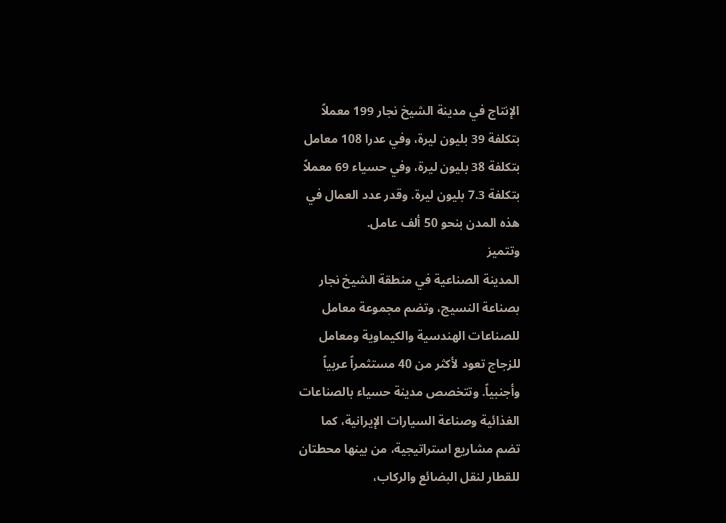الإنتاج في مدينة الشيخ نجار 199 معملاً
بتكلفة 39 بليون ليرة، وفي عدرا 108 معامل
بتكلفة 38 بليون ليرة، وفي حسياء 69 معملاً
بتكلفة 7.3 بليون ليرة. وقدر عدد العمال في
هذه المدن بنحو 50 ألف عامل.
وتتميز
المدينة الصناعية في منطقة الشيخ نجار
بصناعة النسيج، وتضم مجموعة معامل
للصناعات الهندسية والكيماوية ومعامل
للزجاج تعود لأكثر من 40 مستثمراً عربياً
وأجنبياً. وتتخصص مدينة حسياء بالصناعات
الغذائية وصناعة السيارات الإيرانية، كما
تضم مشاريع استراتيجية، من بينها محطتان
للقطار لنقل البضائع والركاب،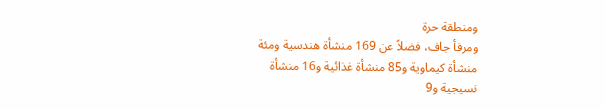ومنطقة حرة
ومرفأ جاف، فضلاً عن 169 منشأة هندسية ومئة
منشأة كيماوية و85 منشأة غذائية و16 منشأة
نسيجية و9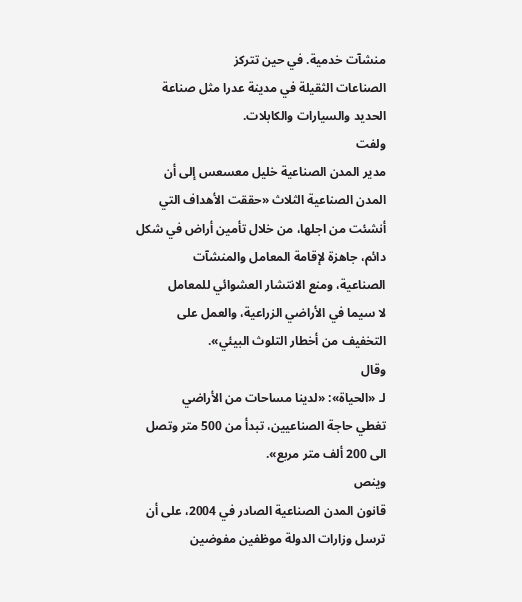منشآت خدمية. في حين تتركز
الصناعات الثقيلة في مدينة عدرا مثل صناعة
الحديد والسيارات والكابلات.
ولفت
مدير المدن الصناعية خليل معسعس إلى أن
المدن الصناعية الثلاث «حققت الأهداف التي
أنشئت من اجلها، من خلال تأمين أراض في شكل
دائم، جاهزة لإقامة المعامل والمنشآت
الصناعية، ومنع الانتشار العشوائي للمعامل
لا سيما في الأراضي الزراعية، والعمل على
التخفيف من أخطار التلوث البيئي».
وقال
لـ «الحياة»: «لدينا مساحات من الأراضي
تغطي حاجة الصناعيين، تبدأ من 500 متر وتصل
الى 200 ألف متر مربع».
وينص
قانون المدن الصناعية الصادر في 2004، على أن
ترسل وزارات الدولة موظفين مفوضين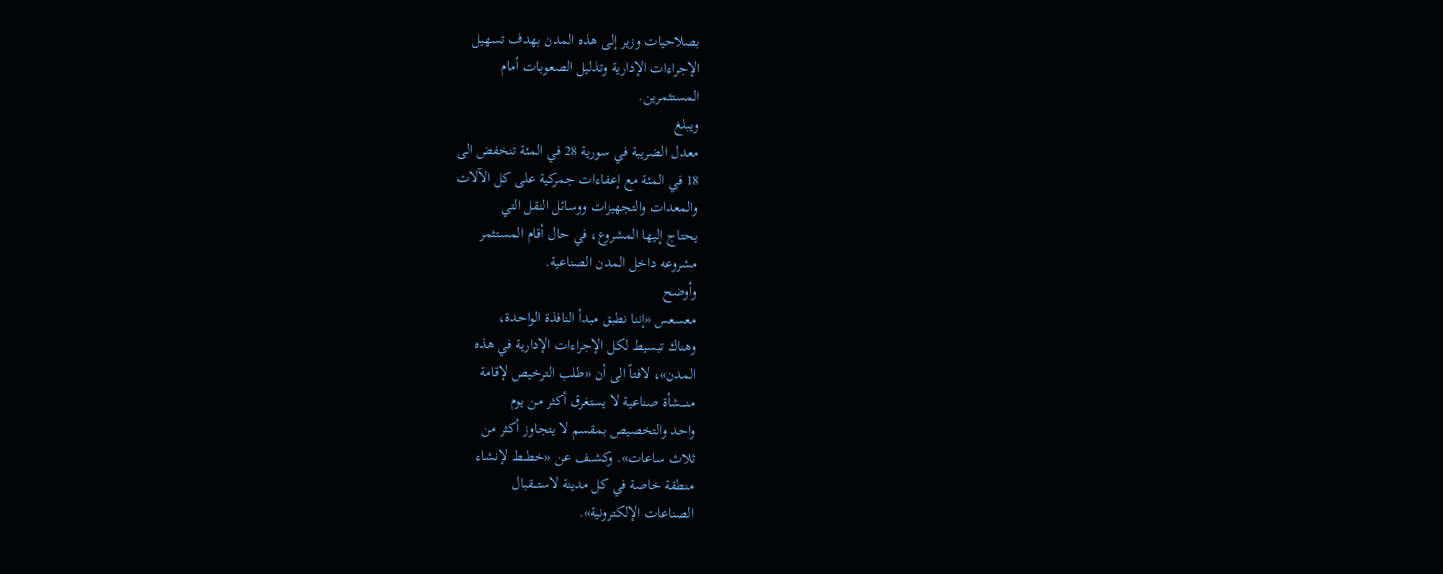بصلاحيات وزير إلى هذه المدن بهدف تسهيل
الإجراءات الإدارية وتذليل الصعوبات أمام
المستثمرين.
ويبلغ
معدل الضريبة في سورية 28 في المئة تنخفض الى
18 في المئة مع إعفاءات جمركية على كل الآلات
والمعدات والتجهيزات ووسائل النقل التي
يحتاج إليها المشروع، في حال أقام المستثمر
مشروعه داخل المدن الصناعية.
وأوضح
معسعس «إننا نطبق مبدأ النافذة الواحدة،
وهناك تبسيط لكل الإجراءات الإدارية في هذه
المدن»، لافتاً الى أن «طلب الترخيص لإقامة
منــــشأة صناعية لا يستغرق أكثر من يوم
واحد والتخصيص بمقسم لا يتجاوز أكثر من
ثلاث ساعات». وكشـــف عن «خطـــط لإنشاء
منطقة خاصة في كل مدينة لاستـــقبال
الصناعات الإلكترونية».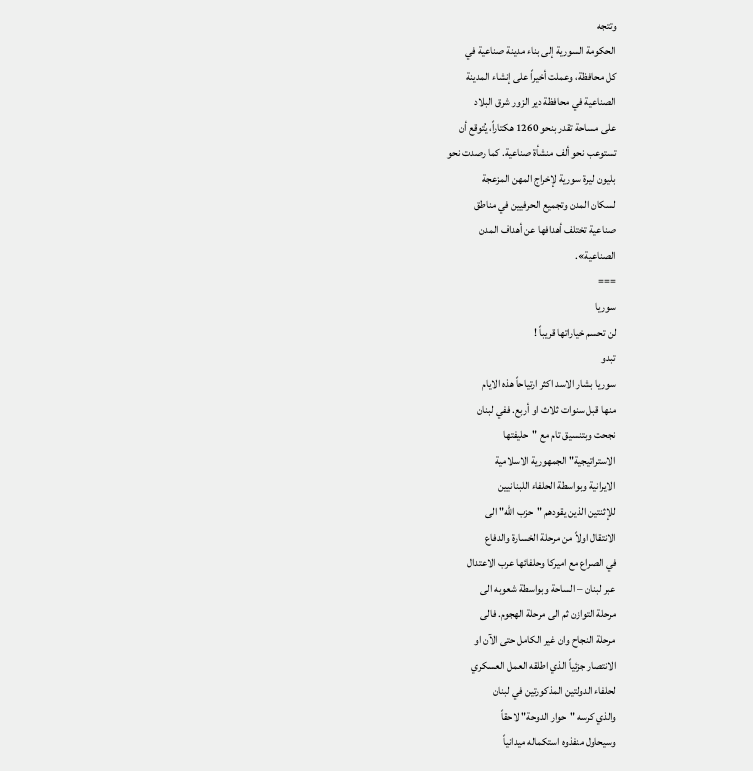وتتجه
الحكومة السورية إلى بناء مدينة صناعية في
كل محافظة، وعملت أخيراً على إنشاء المدينة
الصناعية في محافظة دير الزور شرق البلاد
على مساحة تقدر بنحو 1260 هكتاراً، يُتوقع أن
تستوعب نحو ألف منشأة صناعية. كما رصدت نحو
بليون ليرة سورية لإخراج المهن المزعجة
لسكان المدن وتجميع الحرفيين في مناطق
صناعية تختلف أهدافها عن أهداف المدن
الصناعية».
===
سوريا
لن تحسم خياراتها قريباً !
تبدو
سوريا بشار الاسد اكثر ارتياحاً هذه الايام
منها قبل سنوات ثلاث او أربع. ففي لبنان
نجحت وبتنسيق تام مع "حليفتها
الاستراتيجية" الجمهورية الاسلامية
الايرانية وبواسطة الحلفاء اللبنانيين
للإثنتين الذين يقودهم "حزب الله" الى
الانتقال اولاً من مرحلة الخسارة والدفاع
في الصراع مع اميركا وحلفائها عرب الاعتدال
عبر لبنان – الساحة وبواسطة شعوبه الى
مرحلة التوازن ثم الى مرحلة الهجوم. فالى
مرحلة النجاح وان غير الكامل حتى الآن او
الانتصار جزئياً الذي اطلقه العمل العسكري
لحلفاء الدولتين المذكورتين في لبنان
والذي كرسه "حوار الدوحة" لاحقاً
وسيحاول منفذوه استكماله ميدانياً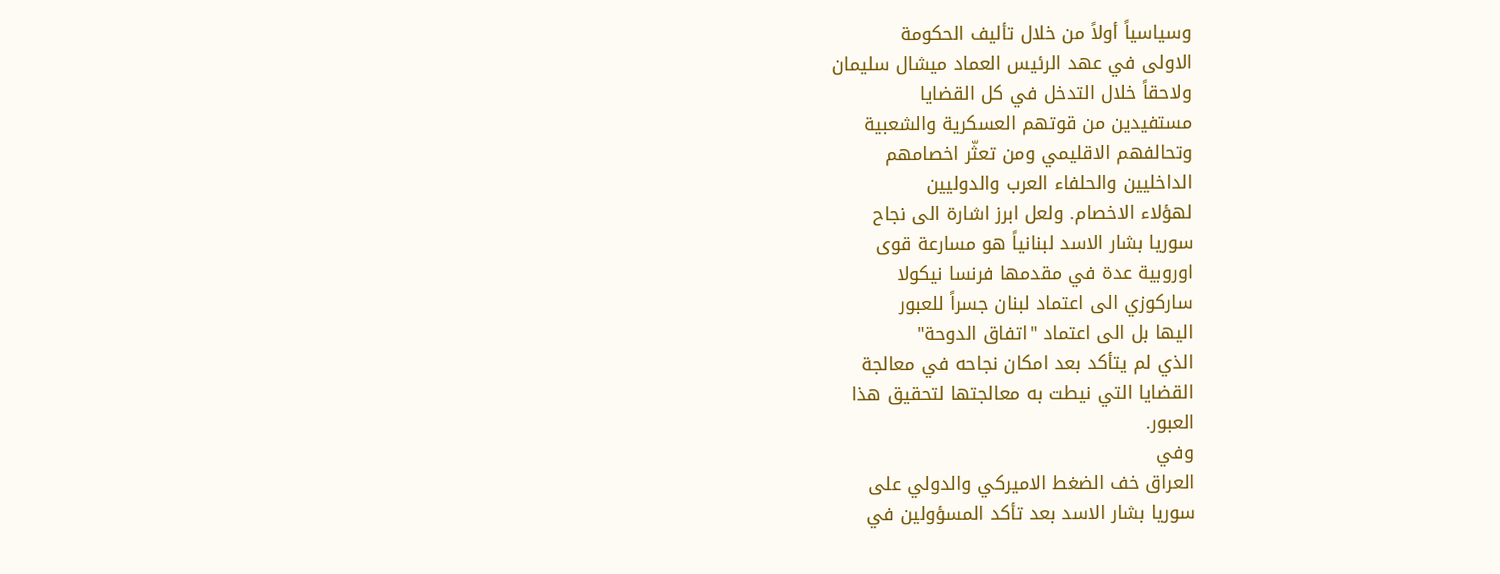وسياسياً أولاً من خلال تأليف الحكومة
الاولى في عهد الرئيس العماد ميشال سليمان
ولاحقاً خلال التدخل في كل القضايا
مستفيدين من قوتهم العسكرية والشعبية
وتحالفهم الاقليمي ومن تعثّر اخصامهم
الداخليين والحلفاء العرب والدوليين
لهؤلاء الاخصام. ولعل ابرز اشارة الى نجاح
سوريا بشار الاسد لبنانياً هو مسارعة قوى
اوروبية عدة في مقدمها فرنسا نيكولا
ساركوزي الى اعتماد لبنان جسراً للعبور
اليها بل الى اعتماد "اتفاق الدوحة"
الذي لم يتأكد بعد امكان نجاحه في معالجة
القضايا التي نيطت به معالجتها لتحقيق هذا
العبور.
وفي
العراق خف الضغط الاميركي والدولي على
سوريا بشار الاسد بعد تأكد المسؤولين في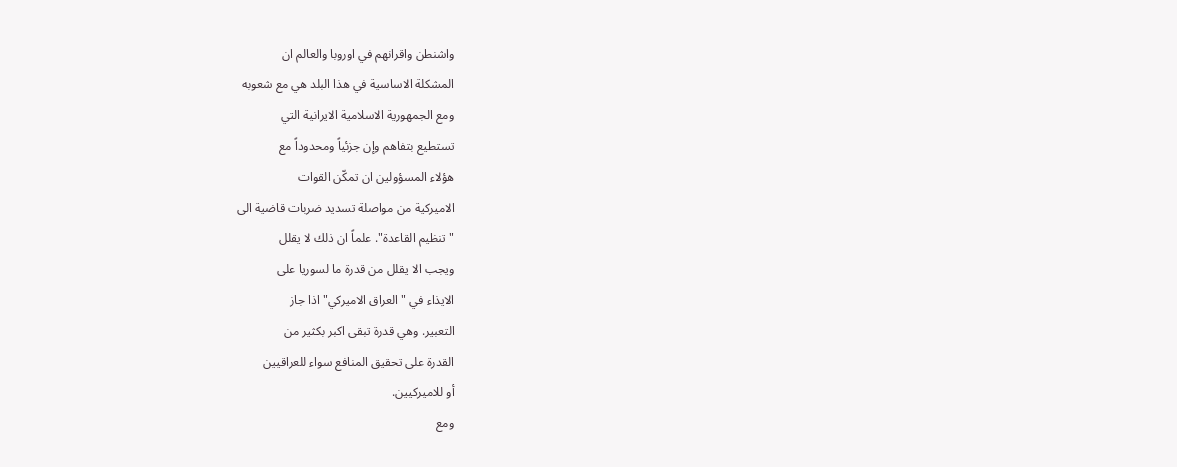واشنطن واقرانهم في اوروبا والعالم ان
المشكلة الاساسية في هذا البلد هي مع شعوبه
ومع الجمهورية الاسلامية الايرانية التي
تستطيع بتفاهم وإن جزئياً ومحدوداً مع
هؤلاء المسؤولين ان تمكّن القوات
الاميركية من مواصلة تسديد ضربات قاضية الى
"تنظيم القاعدة". علماً ان ذلك لا يقلل
ويجب الا يقلل من قدرة ما لسوريا على
الايذاء في "العراق الاميركي" اذا جاز
التعبير. وهي قدرة تبقى اكبر بكثير من
القدرة على تحقيق المنافع سواء للعراقيين
أو للاميركيين.
ومع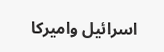اسرائيل واميركا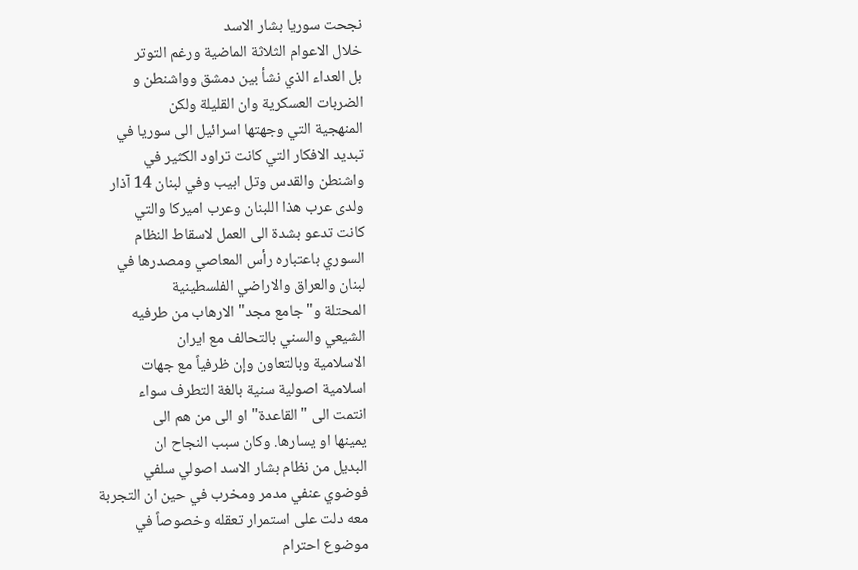نجحت سوريا بشار الاسد
خلال الاعوام الثلاثة الماضية ورغم التوتر
بل العداء الذي نشأ بين دمشق وواشنطن و
الضربات العسكرية وان القليلة ولكن
المنهجية التي وجهتها اسرائيل الى سوريا في
تبديد الافكار التي كانت تراود الكثير في
واشنطن والقدس وتل ابيب وفي لبنان 14 آذار
ولدى عرب هذا اللبنان وعرب اميركا والتي
كانت تدعو بشدة الى العمل لاسقاط النظام
السوري باعتباره رأس المعاصي ومصدرها في
لبنان والعراق والاراضي الفلسطينية
المحتلة و"جامع مجد" الارهاب من طرفيه
الشيعي والسني بالتحالف مع ايران
الاسلامية وبالتعاون وإن ظرفياً مع جهات
اسلامية اصولية سنية بالغة التطرف سواء
انتمت الى "القاعدة" او الى من هم الى
يمينها او يسارها. وكان سبب النجاح ان
البديل من نظام بشار الاسد اصولي سلفي
فوضوي عنفي مدمر ومخرب في حين ان التجربة
معه دلت على استمرار تعقله وخصوصاً في
موضوع احترام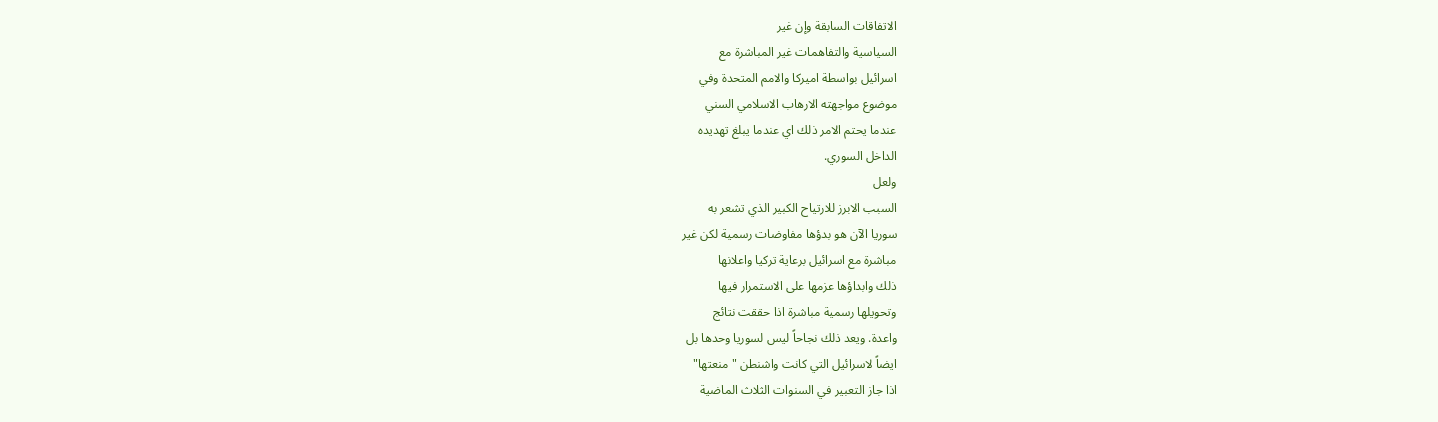الاتفاقات السابقة وإن غير
السياسية والتفاهمات غير المباشرة مع
اسرائيل بواسطة اميركا والامم المتحدة وفي
موضوع مواجهته الارهاب الاسلامي السني
عندما يحتم الامر ذلك اي عندما يبلغ تهديده
الداخل السوري.
ولعل
السبب الابرز للارتياح الكبير الذي تشعر به
سوريا الآن هو بدؤها مفاوضات رسمية لكن غير
مباشرة مع اسرائيل برعاية تركيا واعلانها
ذلك وابداؤها عزمها على الاستمرار فيها
وتحويلها رسمية مباشرة اذا حققت نتائج
واعدة. ويعد ذلك نجاحاً ليس لسوريا وحدها بل
ايضاً لاسرائيل التي كانت واشنطن "منعتها"
اذا جاز التعبير في السنوات الثلاث الماضية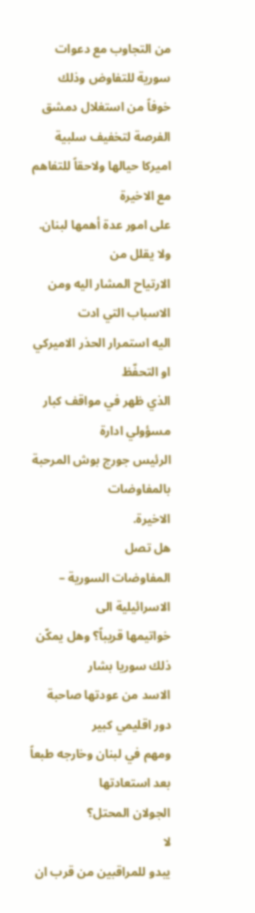من التجاوب مع دعوات سورية للتفاوض وذلك
خوفاً من استغلال دمشق الفرصة لتخفيف سلبية
اميركا حيالها ولاحقاً للتفاهم مع الاخيرة
على امور عدة أهمها لبنان. ولا يقلل من
الارتياح المشار اليه ومن الاسباب التي ادت
اليه استمرار الحذر الاميركي او التحفّظ
الذي ظهر في مواقف كبار مسؤولي ادارة
الرئيس جورج بوش المرحبة بالمفاوضات
الاخيرة.
هل تصل
المفاوضات السورية – الاسرائيلية الى
خواتيمها قريباً؟ وهل يمكّن ذلك سوريا بشار
الاسد من عودتها صاحبة دور اقليمي كبير
ومهم في لبنان وخارجه طبعاً بعد استعادتها
الجولان المحتل؟
لا
يبدو للمراقبين من قرب ان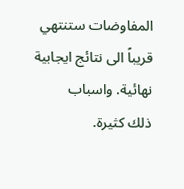المفاوضات ستنتهي
قريباً الى نتائج ايجابية نهائية. واسباب
ذلك كثيرة.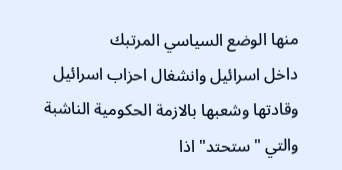منها الوضع السياسي المرتبك
داخل اسرائيل وانشغال احزاب اسرائيل
وقادتها وشعبها بالازمة الحكومية الناشبة
والتي "ستحتد" اذا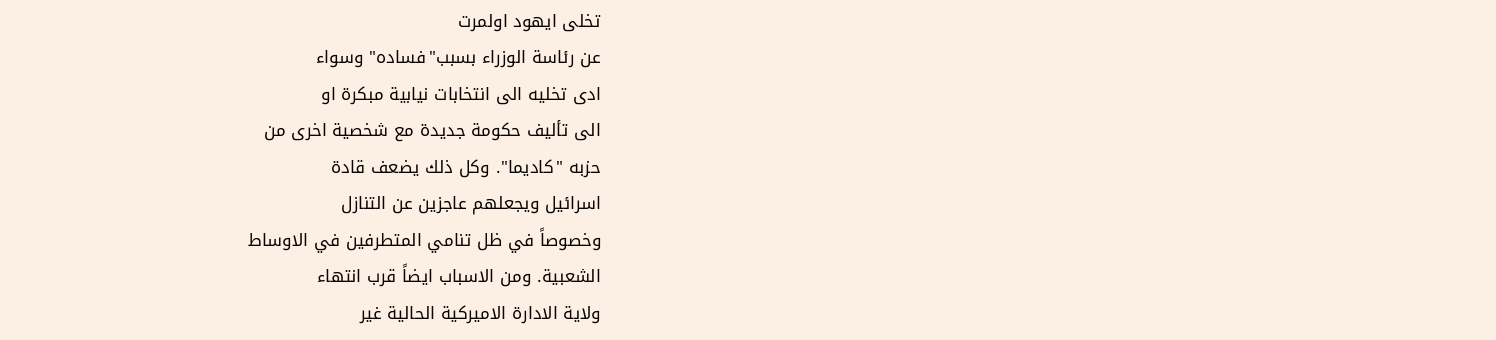تخلى ايهود اولمرت
عن رئاسة الوزراء بسبب"فساده" وسواء
ادى تخليه الى انتخابات نيابية مبكرة او
الى تأليف حكومة جديدة مع شخصية اخرى من
حزبه "كاديما". وكل ذلك يضعف قادة
اسرائيل ويجعلهم عاجزين عن التنازل
وخصوصاً في ظل تنامي المتطرفين في الاوساط
الشعبية. ومن الاسباب ايضاً قرب انتهاء
ولاية الادارة الاميركية الحالية غير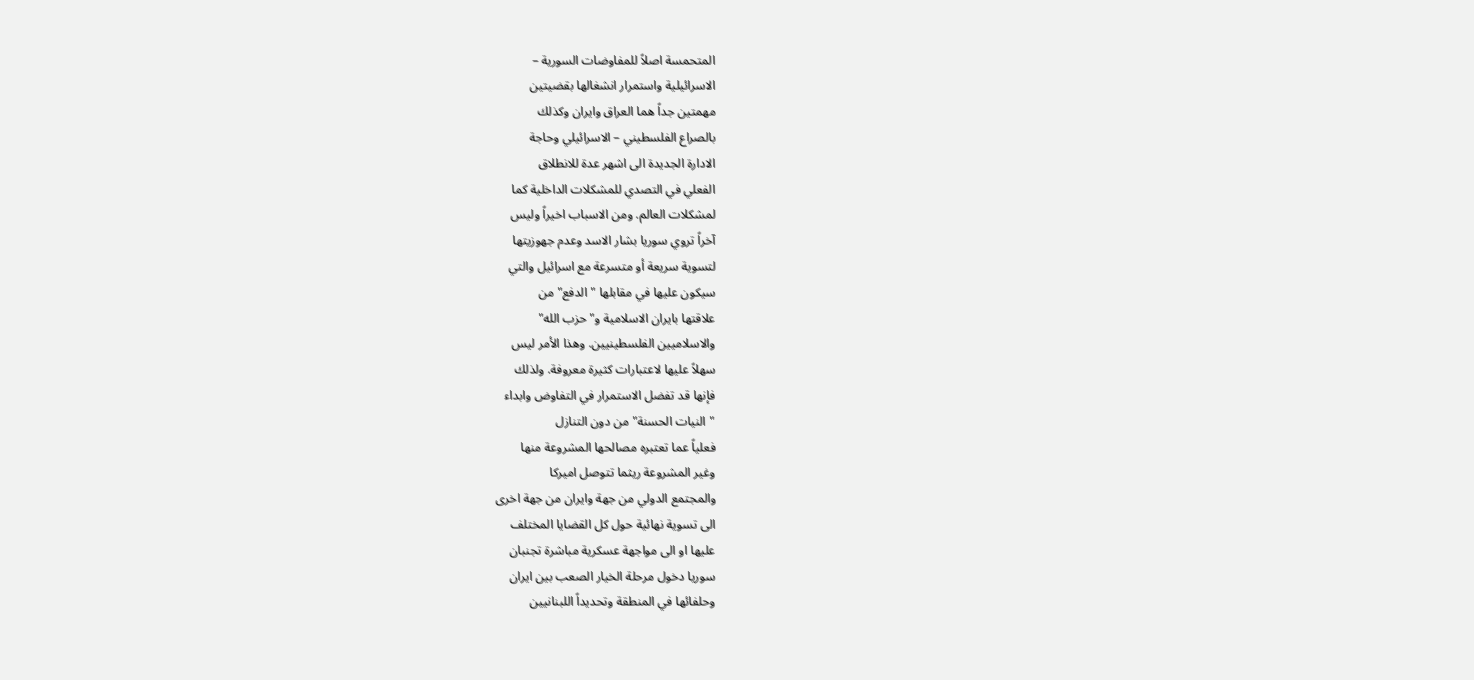المتحمسة اصلاً للمفاوضات السورية –
الاسرائيلية واستمرار انشغالها بقضيتين
مهمتين جداً هما العراق وايران وكذلك
بالصراع الفلسطيني – الاسرائيلي وحاجة
الادارة الجديدة الى اشهر عدة للانطلاق
الفعلي في التصدي للمشكلات الداخلية كما
لمشكلات العالم. ومن الاسباب اخيراً وليس
آخراً تروي سوريا بشار الاسد وعدم جهوزيتها
لتسوية سريعة أو متسرعة مع اسرائيل والتي
سيكون عليها في مقابلها "الدفع" من
علاقتها بايران الاسلامية و"حزب الله"
والاسلاميين الفلسطينيين. وهذا الأمر ليس
سهلاً عليها لاعتبارات كثيرة معروفة. ولذلك
فإنها قد تفضل الاستمرار في التفاوض وابداء
"النيات الحسنة" من دون التنازل
فعلياً عما تعتبره مصالحها المشروعة منها
وغير المشروعة ريثما تتوصل اميركا
والمجتمع الدولي من جهة وايران من جهة اخرى
الى تسوية نهائية حول كل القضايا المختلف
عليها او الى مواجهة عسكرية مباشرة تجنبان
سوريا دخول مرحلة الخيار الصعب بين ايران
وحلفائها في المنطقة وتحديداً اللبنانيين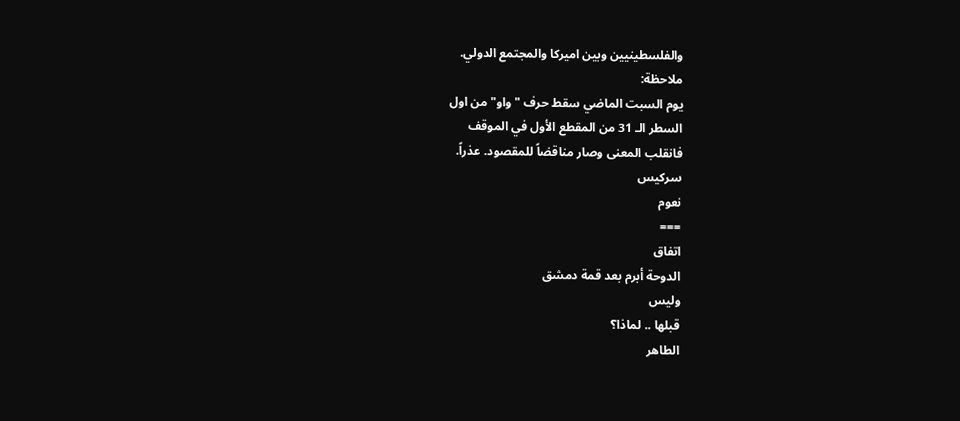والفلسطينيين وبين اميركا والمجتمع الدولي.
ملاحظة:
يوم السبت الماضي سقط حرف "واو" من اول
السطر الـ 31 من المقطع الأول في الموقف
فانقلب المعنى وصار مناقضاً للمقصود. عذراً.
سركيس
نعوم
===
اتفاق
الدوحة أبرم بعد قمة دمشق
وليس
قبلها .. لماذا؟
الطاهر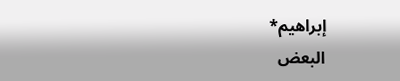إبراهيم*
البعض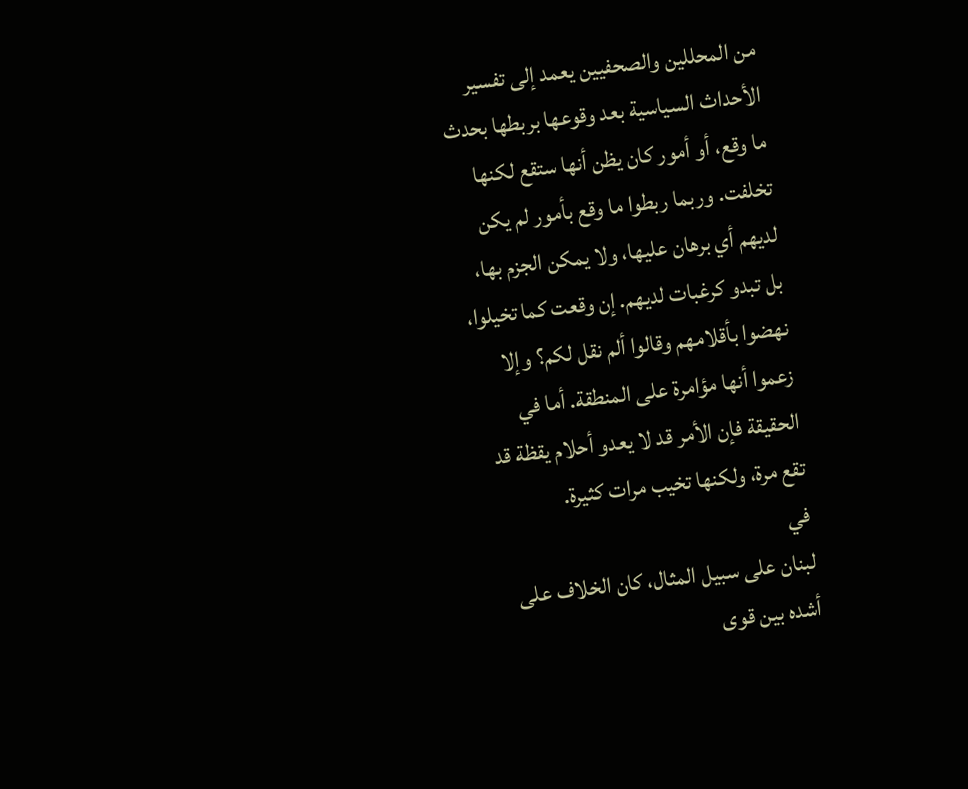من المحللين والصحفيين يعمد إلى تفسير
الأحداث السياسية بعد وقوعها بربطها بحدث
ما وقع، أو أمور كان يظن أنها ستقع لكنها
تخلفت. وربما ربطوا ما وقع بأمور لم يكن
لديهم أي برهان عليها، ولا يمكن الجزم بها،
بل تبدو كرغبات لديهم. إن وقعت كما تخيلوا،
نهضوا بأقلامهم وقالوا ألم نقل لكم؟ وإلا
زعموا أنها مؤامرة على المنطقة. أما في
الحقيقة فإن الأمر قد لا يعدو أحلام يقظة قد
تقع مرة، ولكنها تخيب مرات كثيرة.
في
لبنان على سبيل المثال، كان الخلاف على
أشده بين قوى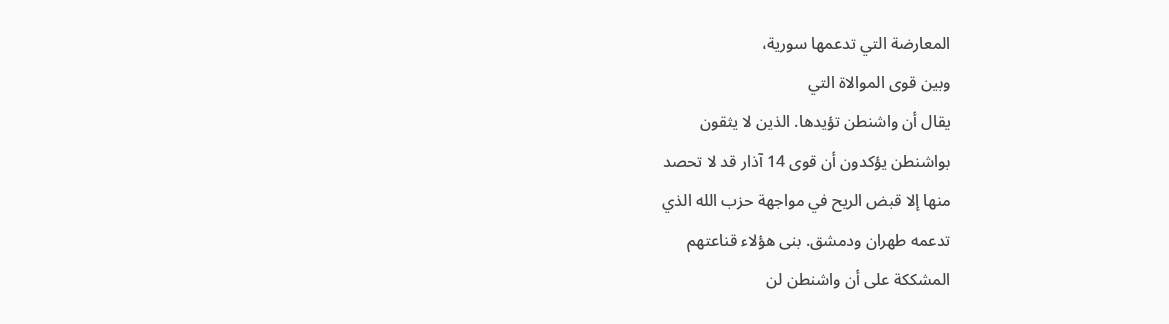المعارضة التي تدعمها سورية،
وبين قوى الموالاة التي
يقال أن واشنطن تؤيدها. الذين لا يثقون
بواشنطن يؤكدون أن قوى 14 آذار قد لا تحصد
منها إلا قبض الريح في مواجهة حزب الله الذي
تدعمه طهران ودمشق. بنى هؤلاء قناعتهم
المشككة على أن واشنطن لن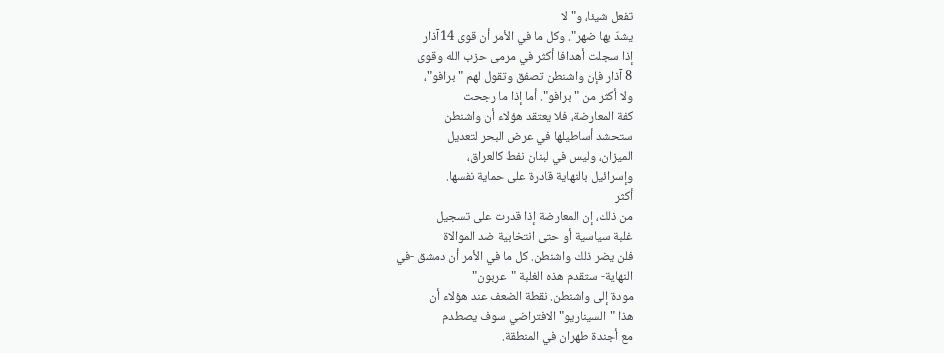تفعل شيئا، و"لا
يشدّ بها ضهر". وكل ما في الأمر أن قوى 14آذار
إذا سجلت أهدافا أكثر في مرمى حزب الله وقوى
8 آذار فإن واشنطن تصفق وتقول لهم "برافو"،
ولا أكثر من "برافو". أما إذا ما رجحت
كفة المعارضة، فلا يعتقد هؤلاء أن واشنطن
ستحشد أساطيلها في عرض البحر لتعديل
الميزان، وليس في لبنان نفط كالعراق،
وإسرائيل بالنهاية قادرة على حماية نفسها.
أكثر
من ذلك، إن المعارضة إذا قدرت على تسجيل
غلبة سياسية أو حتى انتخابية ضد الموالاة
فلن يضر ذلك واشنطن. كل ما في الأمر أن دمشق -في
النهاية- ستقدم هذه الغلبة "عربون"
مودة إلى واشنطن. نقطة الضعف عند هؤلاء أن
هذا "السيناريو" الافتراضي سوف يصطدم
مع أجندة طهران في المنطقة.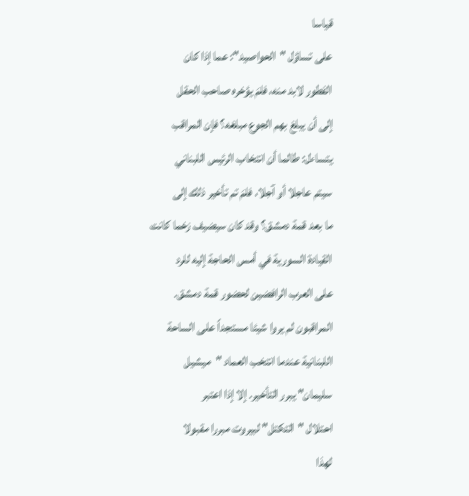قياسا
على تساؤل "الحواصيد": عما إذا كان
الفطور لابد منه، فلمَ يؤخره صاحب الحقل
إلى أن يبلغ بهم الجوع مبلغه؟ فإن المراقب
يتساءل: طالما أن انتخاب الرئيس اللبناني
سيتم عاجلا أو آجلا، فلمَ تم تأخير ذلك إلى
ما بعد قمة دمشق؟ وقد كان سيضيف زخما كانت
القيادة السورية في أمس الحاجة إليه للرد
على العرب الرافضين لحضور قمة دمشق.
المراقبون لم يروا شيئا مستجداً على الساحة
اللبنانية عندما انتخب العماد "ميشيل
سليمان" يبرر التأخير. إلا إذا اعتبر
احتلال "التكتل" لبيروت مبررا مقبولا
لهذا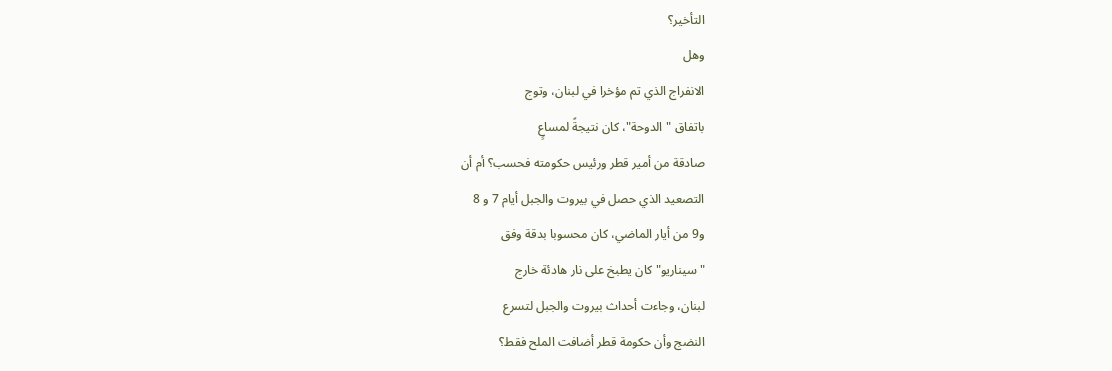التأخير؟
وهل
الانفراج الذي تم مؤخرا في لبنان، وتوج
باتفاق "الدوحة"، كان نتيجةً لمساعٍ
صادقة من أمير قطر ورئيس حكومته فحسب؟ أم أن
التصعيد الذي حصل في بيروت والجبل أيام 7 و 8
و9 من أيار الماضي، كان محسوبا بدقة وفق
"سيناريو" كان يطبخ على نار هادئة خارج
لبنان، وجاءت أحداث بيروت والجبل لتسرع
النضج وأن حكومة قطر أضافت الملح فقط؟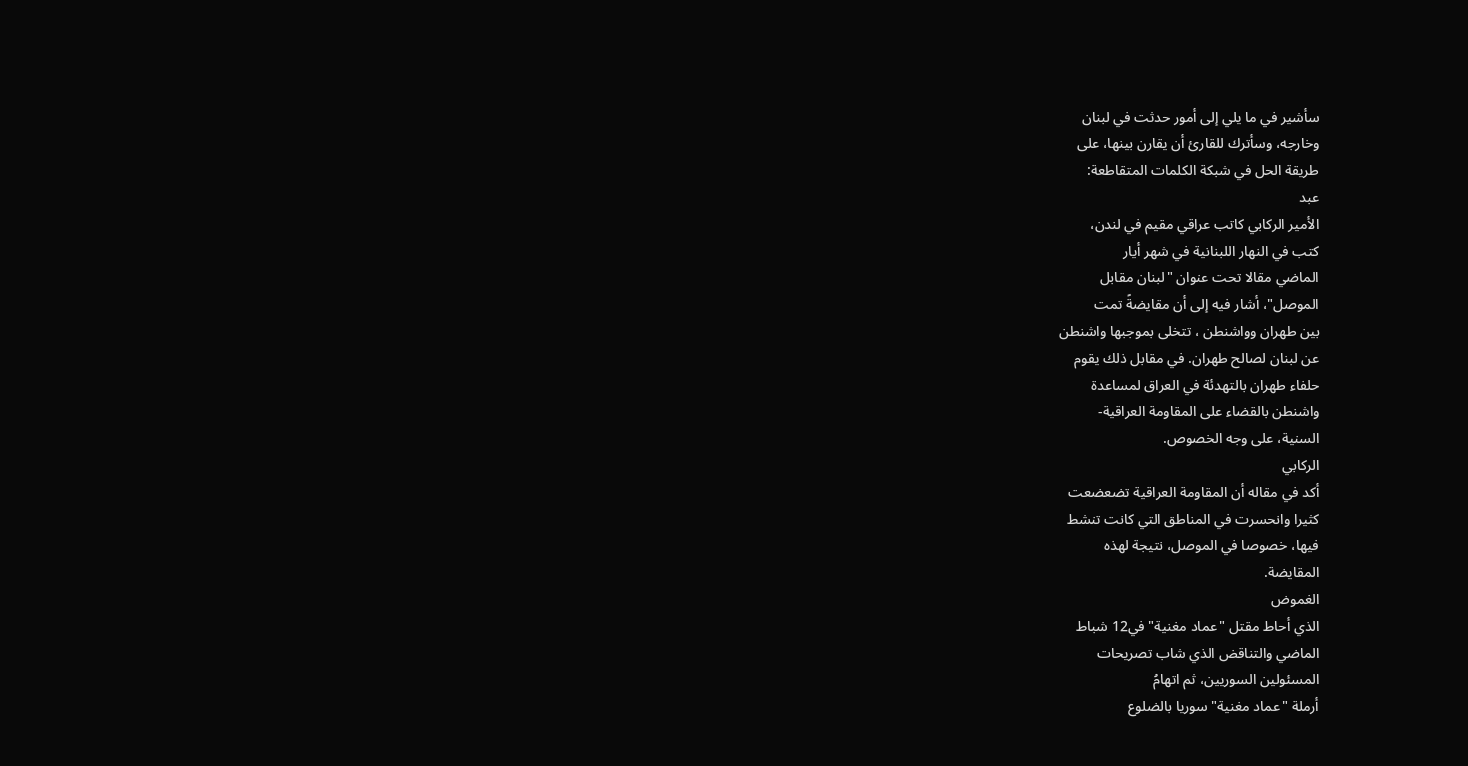سأشير في ما يلي إلى أمور حدثت في لبنان
وخارجه، وسأترك للقارئ أن يقارن بينها، على
طريقة الحل في شبكة الكلمات المتقاطعة:
عبد
الأمير الركابي كاتب عراقي مقيم في لندن،
كتب في النهار اللبنانية في شهر أيار
الماضي مقالا تحت عنوان "لبنان مقابل
الموصل"، أشار فيه إلى أن مقايضةً تمت
بين طهران وواشنطن ، تتخلى بموجبها واشنطن
عن لبنان لصالح طهران. في مقابل ذلك يقوم
حلفاء طهران بالتهدئة في العراق لمساعدة
واشنطن بالقضاء على المقاومة العراقية-
السنية، على وجه الخصوص.
الركابي
أكد في مقاله أن المقاومة العراقية تضعضعت
كثيرا وانحسرت في المناطق التي كانت تنشط
فيها، خصوصا في الموصل، نتيجة لهذه
المقايضة.
الغموض
الذي أحاط مقتل "عماد مغنية" في12 شباط
الماضي والتناقض الذي شاب تصريحات
المسئولين السوريين، ثم اتهامُ
أرملة "عماد مغنية" سوريا بالضلوع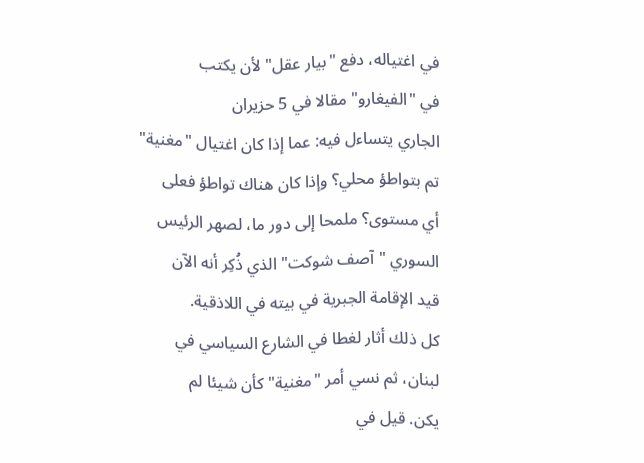في اغتياله، دفع "بيار عقل" لأن يكتب
في "الفيغارو" مقالا في 5 حزيران
الجاري يتساءل فيه: عما إذا كان اغتيال "مغنية"
تم بتواطؤ محلي؟ وإذا كان هناك تواطؤ فعلى
أي مستوى؟ ملمحا إلى دور ما، لصهر الرئيس
السوري "آصف شوكت" الذي ذُكِر أنه الآن
قيد الإقامة الجبرية في بيته في اللاذقية.
كل ذلك أثار لغطا في الشارع السياسي في
لبنان، ثم نسي أمر "مغنية" كأن شيئا لم
يكن. قيل في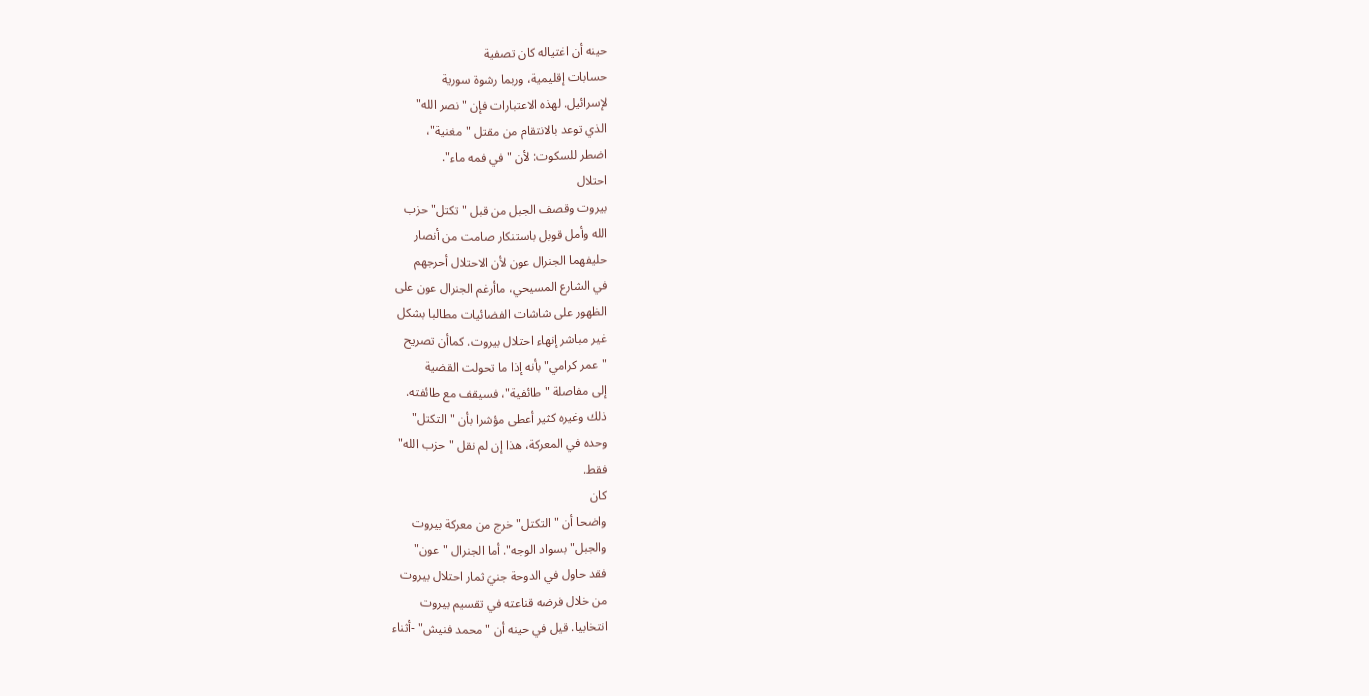حينه أن اغتياله كان تصفية
حسابات إقليمية، وربما رشوة سورية
لإسرائيل. لهذه الاعتبارات فإن "نصر الله"
الذي توعد بالانتقام من مقتل "مغنية"،
اضطر للسكوت: لأن "في فمه ماء".
احتلال
بيروت وقصف الجبل من قبل "تكتل" حزب
الله وأمل قوبل باستنكار صامت من أنصار
حليفهما الجنرال عون لأن الاحتلال أحرجهم
في الشارع المسيحي، ماأرغم الجنرال عون على
الظهور على شاشات الفضائيات مطالبا بشكل
غير مباشر إنهاء احتلال بيروت. كماأن تصريح
"عمر كرامي" بأنه إذا ما تحولت القضية
إلى مفاصلة "طائفية"، فسيقف مع طائفته.
ذلك وغيره كثير أعطى مؤشرا بأن "التكتل"
وحده في المعركة، هذا إن لم نقل "حزب الله"
فقط.
كان
واضحا أن "التكتل" خرج من معركة بيروت
والجبل"بسواد الوجه". أما الجنرال "عون"
فقد حاول في الدوحة جنيَ ثمار احتلال بيروت
من خلال فرضه قناعته في تقسيم بيروت
انتخابيا. قيل في حينه أن "محمد فنيش" -أثناء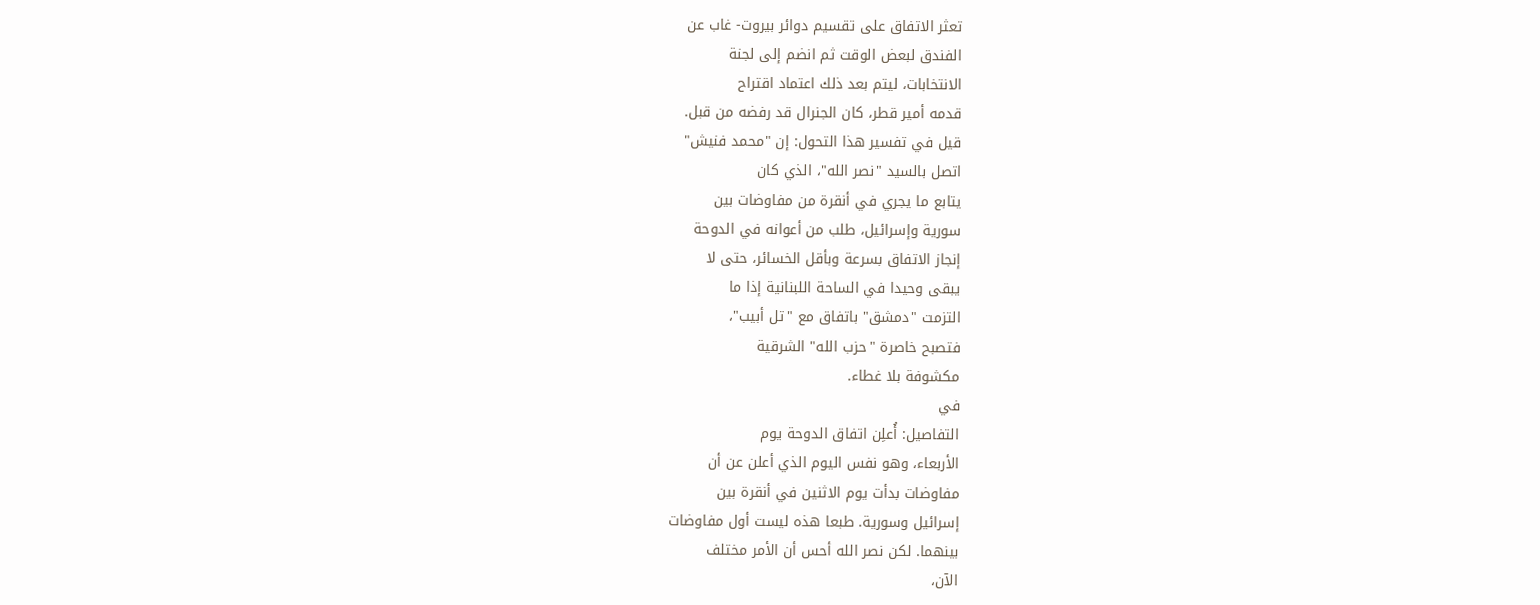تعثر الاتفاق على تقسيم دوائر بيروت- غاب عن
الفندق لبعض الوقت ثم انضم إلى لجنة
الانتخابات، ليتم بعد ذلك اعتماد اقتراح
قدمه أمير قطر، كان الجنرال قد رفضه من قبل.
قيل في تفسير هذا التحول: إن "محمد فنيش"
اتصل بالسيد "نصر الله"، الذي كان
يتابع ما يجري في أنقرة من مفاوضات بين
سورية وإسرائيل، طلب من أعوانه في الدوحة
إنجاز الاتفاق بسرعة وبأقل الخسائر، حتى لا
يبقى وحيدا في الساحة اللبنانية إذا ما
التزمت "دمشق" باتفاق مع "تل أبيب"،
فتصبح خاصرة "حزب الله" الشرقية
مكشوفة بلا غطاء.
في
التفاصيل: أُعلِن اتفاق الدوحة يوم
الأربعاء، وهو نفس اليوم الذي أعلن عن أن
مفاوضات بدأت يوم الاثنين في أنقرة بين
إسرائيل وسورية. طبعا هذه ليست أول مفاوضات
بينهما. لكن نصر الله أحس أن الأمر مختلف
الآن،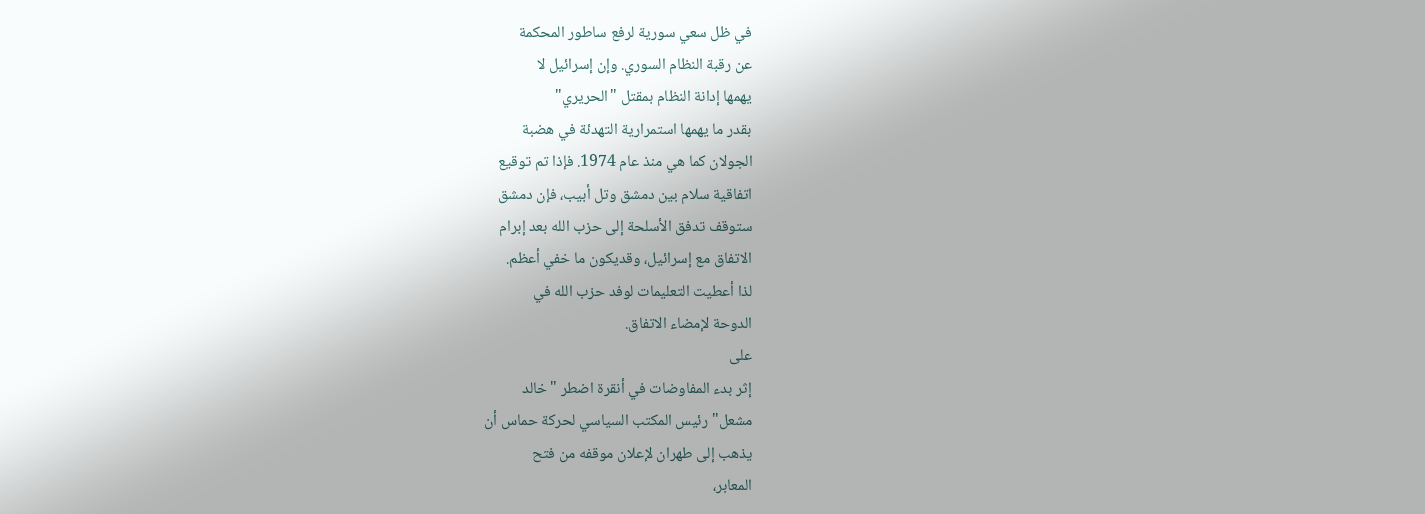في ظل سعي سورية لرفع ساطور المحكمة
عن رقبة النظام السوري. وإن إسرائيل لا
يهمها إدانة النظام بمقتل "الحريري"
بقدر ما يهمها استمرارية التهدئة في هضبة
الجولان كما هي منذ عام 1974. فإذا تم توقيع
اتفاقية سلام بين دمشق وتل أبيب، فإن دمشق
ستوقف تدفق الأسلحة إلى حزب الله بعد إبرام
الاتفاق مع إسرائيل، وقديكون ما خفي أعظم.
لذا أعطيت التعليمات لوفد حزب الله في
الدوحة لإمضاء الاتفاق.
على
إثر بدء المفاوضات في أنقرة اضطر "خالد
مشعل" رئيس المكتب السياسي لحركة حماس أن
يذهب إلى طهران لإعلان موقفه من فتح
المعابر،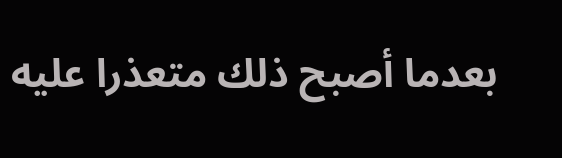بعدما أصبح ذلك متعذرا عليه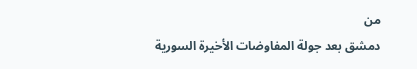من
دمشق بعد جولة المفاوضات الأخيرة السورية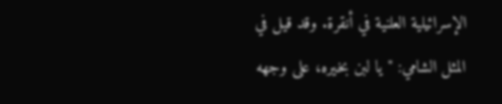الإسرائيلية العلنية في أنقرة. وقد قيل في
المثل الشامي: "يا لبن بخيره، على وجهه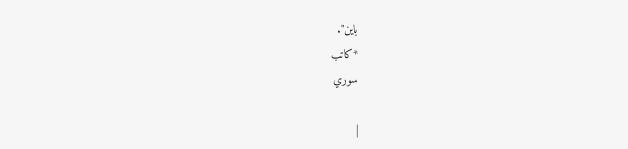باين".
*كاتب
سوري

|